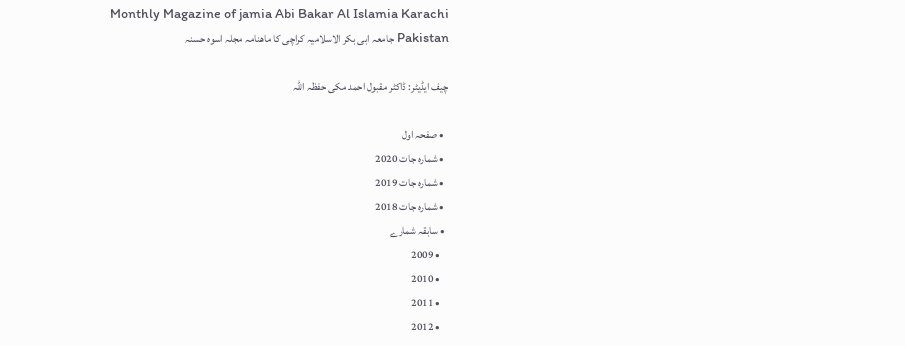Monthly Magazine of jamia Abi Bakar Al Islamia Karachi Pakistan جامعہ ابی بکر الاسلامیہ کراچی کا ماھنامہ مجلہ اسوہ حسنہ

چیف ایڈیٹر: ڈاکٹر مقبول احمد مکی حفظہ اللہ

  • صفحہ اول
  • شمارہ جات 2020
  • شمارہ جات 2019
  • شمارہ جات 2018
  • سابقہ شمارے
    • 2009
    • 2010
    • 2011
    • 2012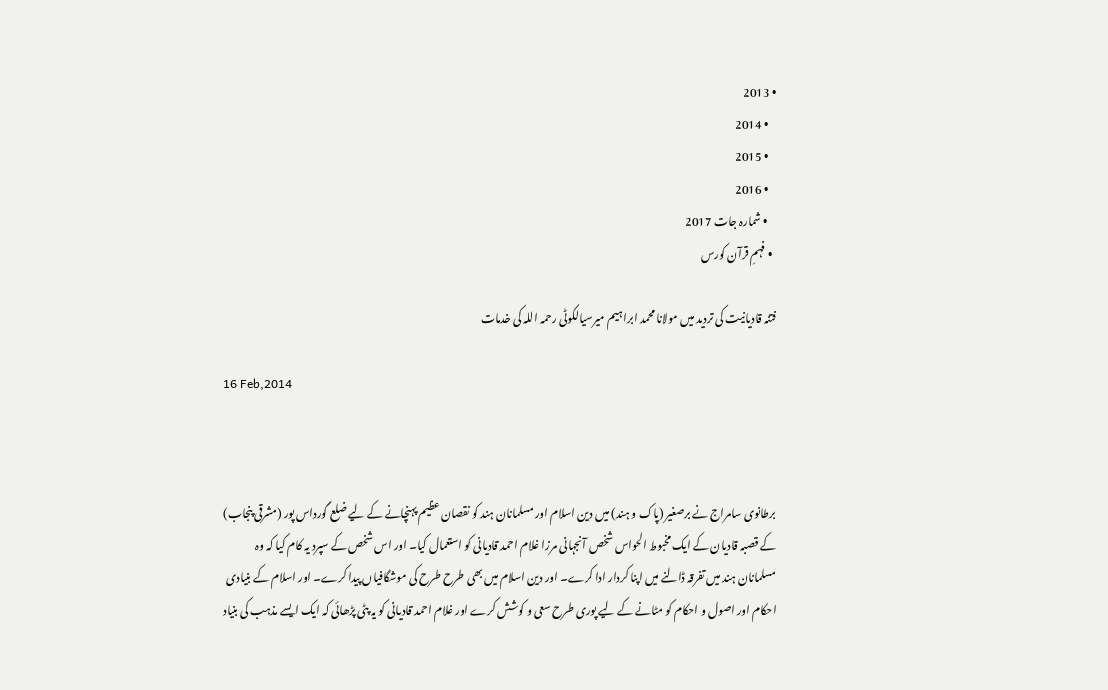• 2013
    • 2014
    • 2015
    • 2016
    • شمارہ جات 2017
  • فہمِ قرآن کورس

فتنہ قادیانیت کی تردید میں مولانا محمد ابراہیم میرسیالکوٹی رحمہ اللہ کی خدمات

16 Feb,2014



برطانوی سامراج نے برصغیر (پاک و ہند) میں دین اسلام اور مسلمانان ہند کو نقصان عظیم پہنچانے کے لیے ضلع گورداس پور (مشرقی پنجاب) کے قصبہ قادیان کے ایک مخبوط الحواس شخص آنجہانی مرزا غلام احمد قادیانی کو استعمال کیا۔ اور اس شخص کے سپرد یہ کام کیا کہ وہ مسلمانان ہند میں تفرقہ ڈالنے میں اپنا کردار ادا کرے۔ اور دین اسلام میں بھی طرح طرح کی موشگافیاں پیدا کرے۔ اور اسلام کے بنیادی احکام اور اصول و احکام کو مٹانے کے لیے پوری طرح سعی و کوشش کرے اور غلام احمد قادیانی کو یہ پٹی پڑھائی کہ ایک ایسے مذہب کی بنیاد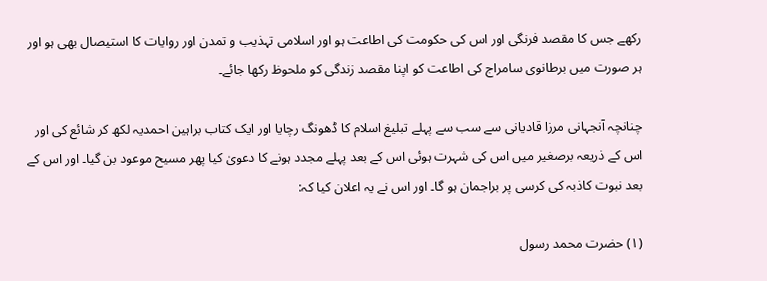رکھے جس کا مقصد فرنگی اور اس کی حکومت کی اطاعت ہو اور اسلامی تہذیب و تمدن اور روایات کا استیصال بھی ہو اور ہر صورت میں برطانوی سامراج کی اطاعت کو اپنا مقصد زندگی کو ملحوظ رکھا جائے۔

چنانچہ آنجہانی مرزا قادیانی سے سب سے پہلے تبلیغ اسلام کا ڈھونگ رچایا اور ایک کتاب براہین احمدیہ لکھ کر شائع کی اور اس کے ذریعہ برصغیر میں اس کی شہرت ہوئی اس کے بعد پہلے مجدد ہونے کا دعویٰ کیا پھر مسیح موعود بن گیا۔ اور اس کے بعد نبوت کاذبہ کی کرسی پر براجمان ہو گا۔ اور اس نے یہ اعلان کیا کہ:

(۱) حضرت محمد رسول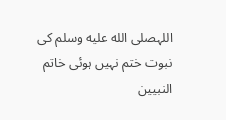اللہصلى الله عليه وسلم کی نبوت ختم نہیں ہوئی خاتم النبیین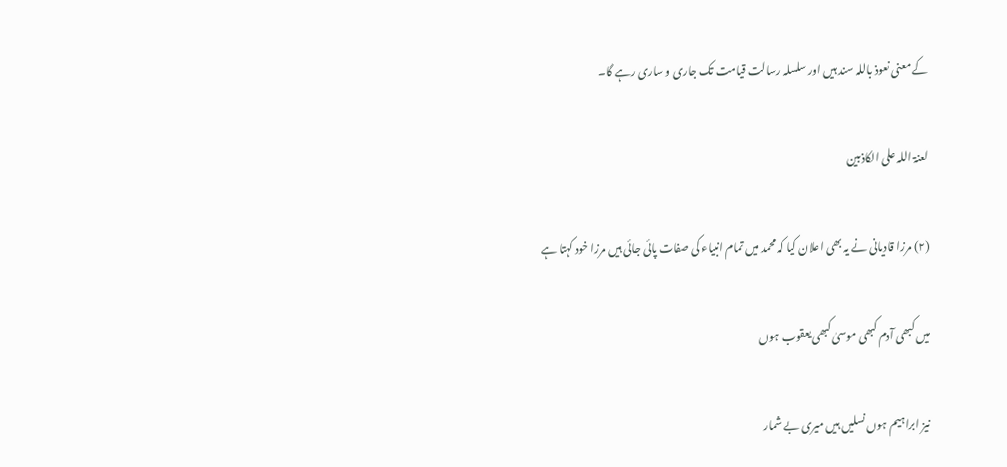کے معنی نعوذ باللہ سند ہیں اور سلسلہ رسالت قیامت تک جاری و ساری رہے گا۔

لعنۃ اللہ علی الکاذبین

(۲) مرزا قادیانی نے یہ بھی اعلان کیا کہ محمد میں تمام انبیاء کی صفات پائی جائی ہیں مرزا خود کہتا ہے

میں کبھی آدم کبھی موسیٰ کبھی یعقوب ہوں

نیز ابراہیم ہوں نسلیں ہیں میری بے شمار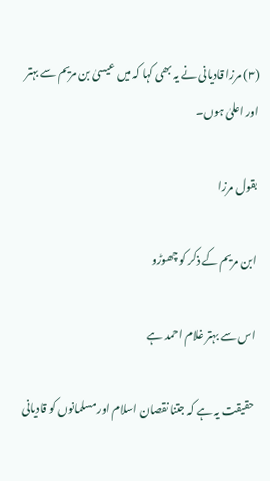(۳) مرزا قادیانی نے یہ بھی کہا کہ میں عیسیٰ بن مریم سے بہتر اور اعلیٰ ہوں۔

بقول مرزا

ابن مریم کے ذکر کو چھوڑو

اس سے بہتر غلام احمد ہے

حقیقت یہ ہے کہ جتنا نقصان اسلام اور مسلمانوں کو قادیانی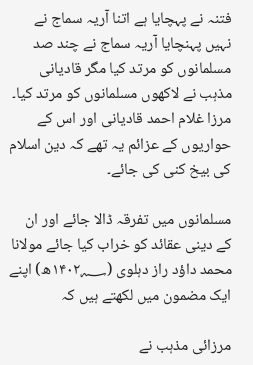فتنہ نے پہچایا ہے اتنا آریہ سماج نے نہیں پہنچایا آریہ سماج نے چند صد مسلمانوں کو مرتد کیا مگر قادیانی مذہب نے لاکھوں مسلمانوں کو مرتد کیا۔ مرزا غلام احمد قادیانی اور اس کے حواریوں کے عزائم یہ تھے کہ دین اسلام کی بیخ کنی کی جائے۔

مسلمانوں میں تفرقہ ڈالا جائے اور ان کے دینی عقائد کو خراب کیا جائے مولانا محمد داؤد راز دہلوی (۱۴۰۲؁ھ) اپنے ایک مضمون میں لکھتے ہیں کہ

مرزائی مذہب نے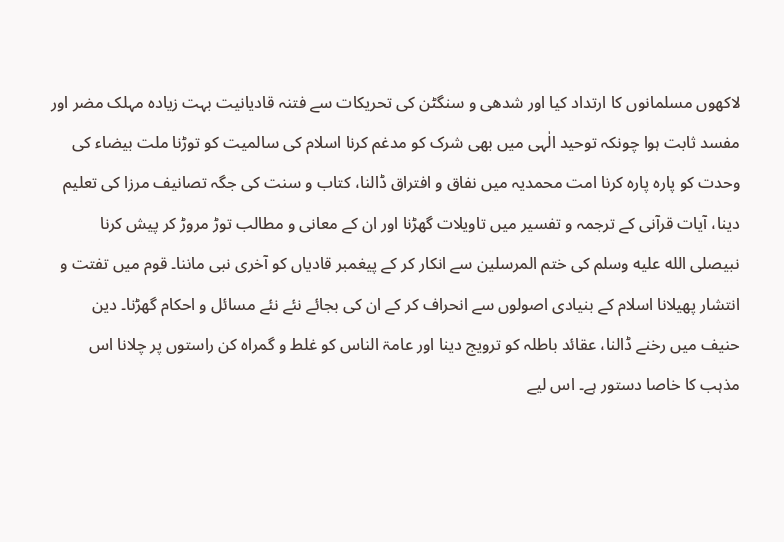لاکھوں مسلمانوں کا ارتداد کیا اور شدھی و سنگٹن کی تحریکات سے فتنہ قادیانیت بہت زیادہ مہلک مضر اور مفسد ثابت ہوا چونکہ توحید الٰہی میں بھی شرک کو مدغم کرنا اسلام کی سالمیت کو توڑنا ملت بیضاء کی وحدت کو پارہ پارہ کرنا امت محمدیہ میں نفاق و افتراق ڈالنا، کتاب و سنت کی جگہ تصانیف مرزا کی تعلیم دینا، آیات قرآنی کے ترجمہ و تفسیر میں تاویلات گھڑنا اور ان کے معانی و مطالب توڑ مروڑ کر پیش کرنا نبیصلى الله عليه وسلم کی ختم المرسلین سے انکار کر کے پیغمبر قادیاں کو آخری نبی ماننا۔ قوم میں تفتت و انتشار پھیلانا اسلام کے بنیادی اصولوں سے انحراف کر کے ان کی بجائے نئے نئے مسائل و احکام گھڑنا۔ دین حنیف میں رخنے ڈالنا، عقائد باطلہ کو ترویج دینا اور عامۃ الناس کو غلط و گمراہ کن راستوں پر چلانا اس مذہب کا خاصا دستور ہے۔ اس لیے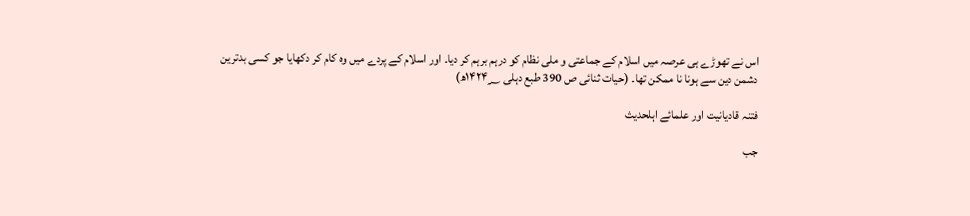اس نے تھوڑے ہی عرصہ میں اسلام کے جماعتی و ملی نظام کو درہم برہم کر دیا۔ اور اسلام کے پردے میں وہ کام کر دکھایا جو کسی بدترین دشمن دین سے ہونا نا ممکن تھا۔ (حیات ثنائی ص 390 طبع دہلی ۱۴۲۴؁ھ)

فتنہ قادیانیت اور علمائے اہلحدیث

جب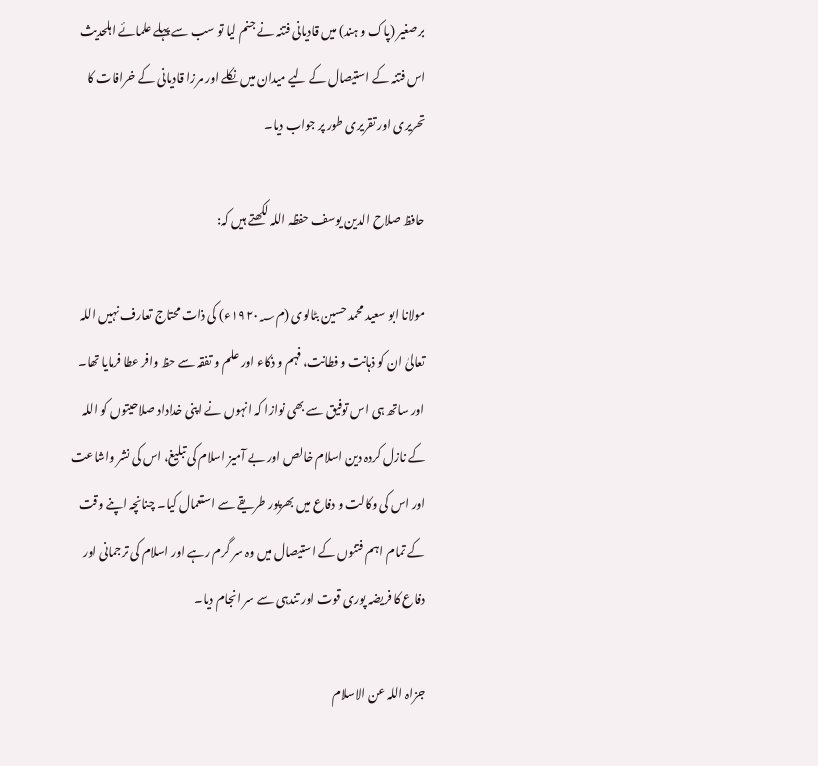برصغیر (پاک و ہند) میں قادیانی فتنہ نے جنم لیا تو سب سے پہلے علمائے اہلحدیث اس فتنہ کے استیصال کے لیے میدان میں نکلے اور مرزا قادیانی کے خرافات کا تحریری اور تقریری طور پر جواب دیا۔

حافظ صلاح الدین یوسف حفظہ اللہ لکھتے ہیں کہ:

مولانا ابو سعید محمد حسین بٹالوی (م۱۹۲۰؁ء) کی ذات محتاج تعارف نہیں اللہ تعالیٰ ان کو ذہانت و فطانت، فہم و ذکاء اور علم و تفقہ سے حظ وافر عطا فرمایا تھا۔ اور ساتھ ہی اس توفیق سے بھی نوازا کہ انہوں نے اپنی خداداد صلاحیتوں کو اللہ کے نازل کردہ دین اسلام خالص اور بے آمیز اسلام کی تبلیغ، اس کی نشر واشاعت اور اس کی وکالت و دفاع میں بھرپور طریقے سے استعمال کیا۔ چنانچہ اپنے وقت کے تمام اہم فتنوں کے استیصال میں وہ سر گرم رہے اور اسلام کی ترجمانی اور دفاع کا فریضہ پوری قوت اور تندہی سے سر انجام دیا۔

جزاہ اللہ عن الاسلام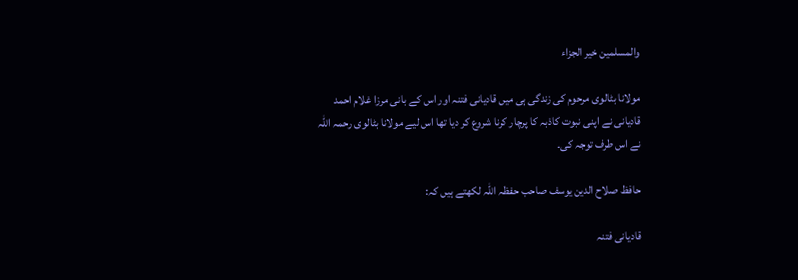والمسلمین خیر الجزاء

مولانا بٹالوی مرحوم کی زندگی ہی میں قادیانی فتنہ اور اس کے بانی مرزا غلام احمد قادیانی نے اپنی نبوت کاذبہ کا پرچار کرنا شروع کر دیا تھا اس لیے مولانا بٹالوی رحمہ اللہ نے اس طرف توجہ کی۔

حافظ صلاح الدین یوسف صاحب حفظہ اللہ لکھتے ہیں کہ:

قادیانی فتنہ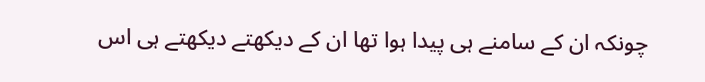چونکہ ان کے سامنے ہی پیدا ہوا تھا ان کے دیکھتے دیکھتے ہی اس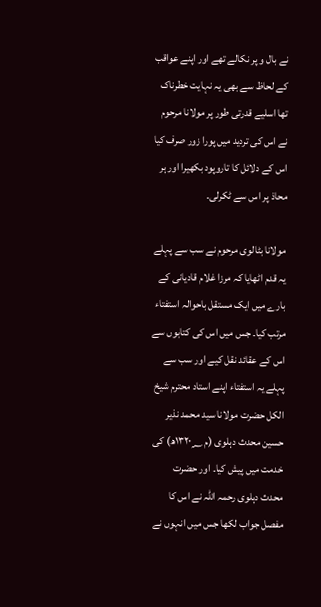نے بال و پر نکالے تھے اور اپنے عواقب کے لحاظ سے بھی یہ نہایت خطرناک تھا اسلیے قدرتی طور پر مولانا مرحوم نے اس کی تردید میں پورا زور صرف کیا اس کے دلائل کا تاروپود بکھیرا اور ہر محاذ پر اس سے ٹکرلی۔

مولانا بٹالوی مرحوم نے سب سے پہلے یہ قدم اٹھایا کہ مرزا غلام قادیانی کے بارے میں ایک مستقل باحوالہ استفتاء مرتب کیا۔ جس میں اس کی کتابوں سے اس کے عقائد نقل کیے اور سب سے پہلے یہ استفتاء اپنے استاد محترم شیخ الکل حضرت مولانا سید محمد نذیر حسین محدث دہلوی (م ۱۳۲۰؁ھ) کی خدمت میں پیش کیا۔ اور حضرت محدث دہلوی رحمہ اللہ نے اس کا مفصل جواب لکھا جس میں انہوں نے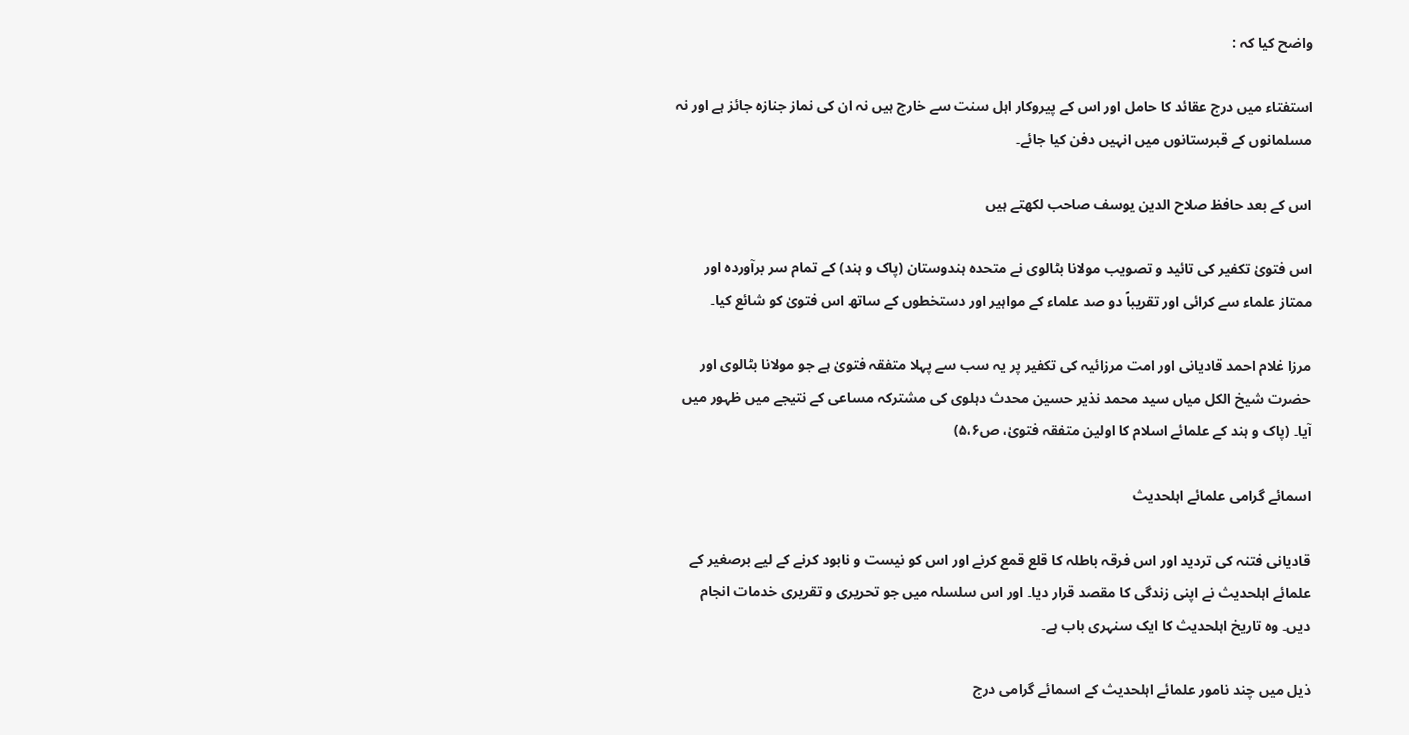واضح کیا کہ :

استفتاء میں درج عقائد کا حامل اور اس کے پیروکار اہل سنت سے خارج ہیں نہ ان کی نماز جنازہ جائز ہے اور نہ مسلمانوں کے قبرستانوں میں انہیں دفن کیا جائے۔

اس کے بعد حافظ صلاح الدین یوسف صاحب لکھتے ہیں

اس فتویٰ تکفیر کی تائید و تصویب مولانا بٹالوی نے متحدہ ہندوستان (پاک و ہند) کے تمام سر برآوردہ اور ممتاز علماء سے کرائی اور تقریباً دو صد علماء کے مواہیر اور دستخطوں کے ساتھ اس فتویٰ کو شائع کیا۔

مرزا غلام احمد قادیانی اور امت مرزائیہ کی تکفیر پر یہ سب سے پہلا متفقہ فتویٰ ہے جو مولانا بٹالوی اور حضرت شیخ الکل میاں سید محمد نذیر حسین محدث دہلوی کی مشترکہ مساعی کے نتیجے میں ظہور میں آیا۔ (پاک و ہند کے علمائے اسلام کا اولین متفقہ فتویٰ، ص۵،۶)

اسمائے گرامی علمائے اہلحدیث

قادیانی فتنہ کی تردید اور اس فرقہ باطلہ کا قلع قمع کرنے اور اس کو نیست و نابود کرنے کے لیے برصغیر کے علمائے اہلحدیث نے اپنی زندگی کا مقصد قرار دیا۔ اور اس سلسلہ میں جو تحریری و تقریری خدمات انجام دیں۔ وہ تاریخ اہلحدیث کا ایک سنہری باب ہے۔

ذیل میں چند نامور علمائے اہلحدیث کے اسمائے گرامی درج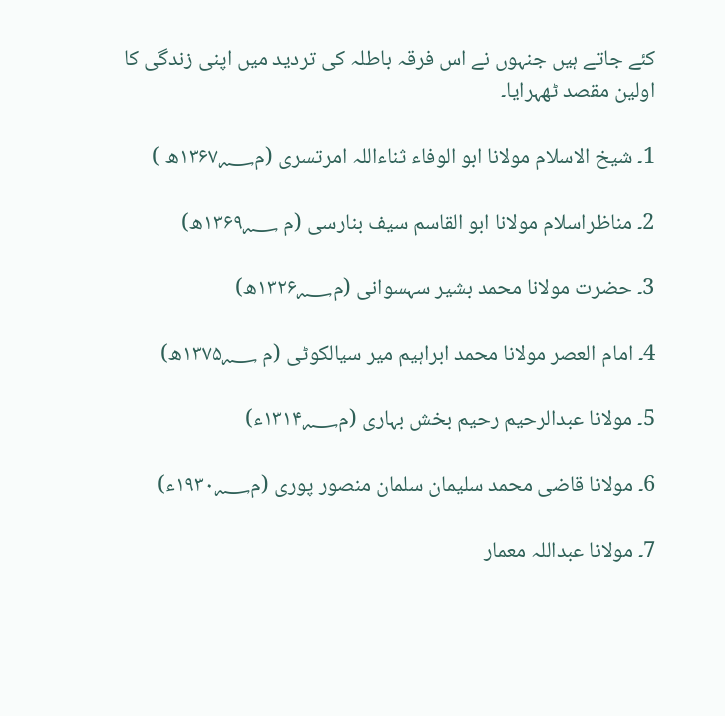کئے جاتے ہیں جنہوں نے اس فرقہ باطلہ کی تردید میں اپنی زندگی کا اولین مقصد ٹھہرایا۔

1۔ شیخ الاسلام مولانا ابو الوفاء ثناءاللہ امرتسری (م۱۳۶۷؁ھ )

2۔ مناظراسلام مولانا ابو القاسم سیف بنارسی (م ۱۳۶۹؁ھ)

3۔ حضرت مولانا محمد بشیر سہسوانی (م۱۳۲۶؁ھ)

4۔ امام العصر مولانا محمد ابراہیم میر سیالکوٹی (م ۱۳۷۵؁ھ)

5۔ مولانا عبدالرحیم رحیم بخش بہاری (م۱۳۱۴؁ء)

6۔ مولانا قاضی محمد سلیمان سلمان منصور پوری (م۱۹۳۰؁ء)

7۔ مولانا عبداللہ معمار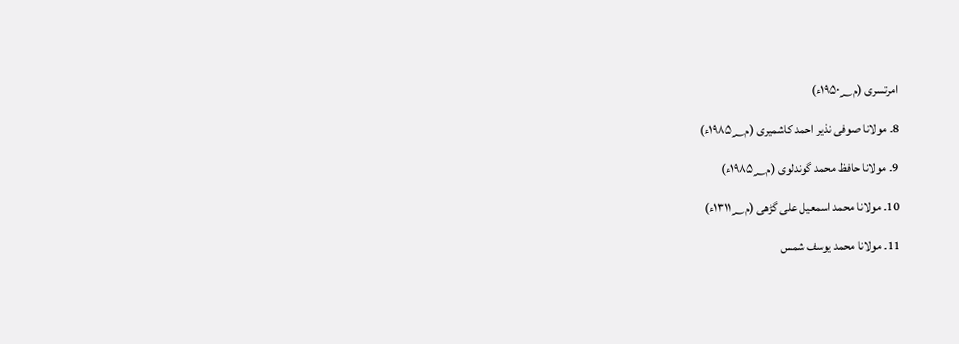امرتسری (م۱۹۵۰؁ء)

8۔ مولانا صوفی نذیر احمد کاشمیری (م۱۹۸۵؁ء)

9۔ مولانا حافظ محمد گوندلوی (م۱۹۸۵؁ء)

10۔ مولانا محمد اسمعیل علی گڑھی (م۱۳۱۱؁ء)

11۔ مولانا محمد یوسف شمس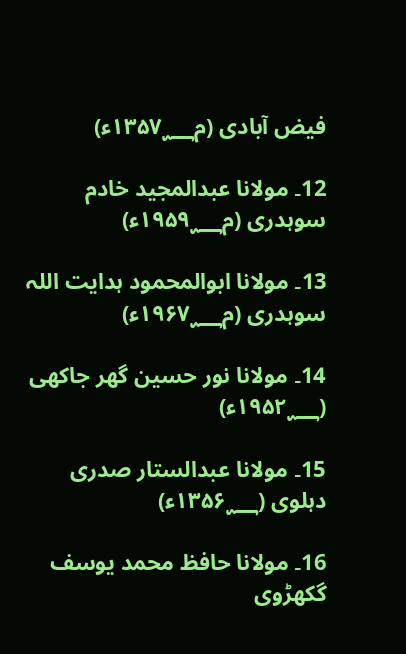فیض آبادی (م۱۳۵۷؁ء)

12۔ مولانا عبدالمجید خادم سوہدری (م۱۹۵۹؁ء)

13۔ مولانا ابوالمحمود ہدایت اللہ سوہدری (م۱۹۶۷؁ء)

14۔ مولانا نور حسین گھر جاکھی (۱۹۵۲؁ء)

15۔ مولانا عبدالستار صدری دہلوی (۱۳۵۶؁ء)

16۔ مولانا حافظ محمد یوسف گکھڑوی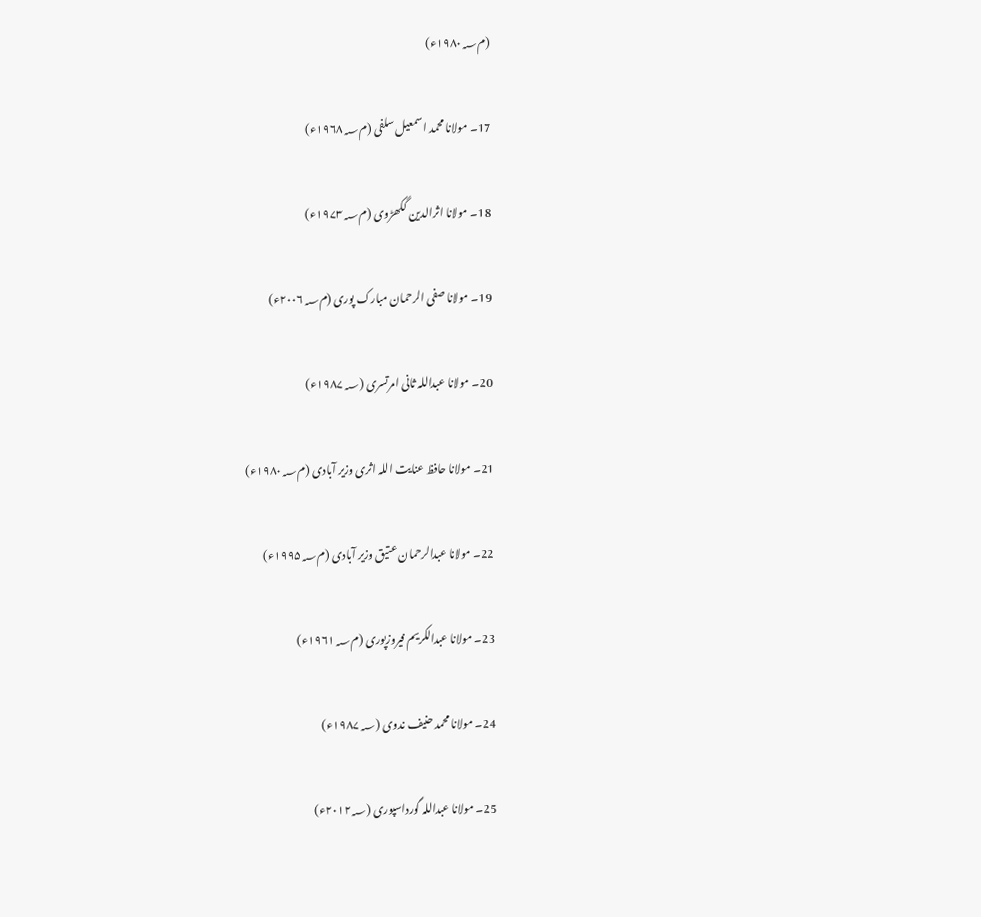(م۱۹۸۰؁ء)

17۔ مولانا محمد اسمعیل سلفی (م۱۹۶۸؁ء)

18۔ مولانا اثرالدین گکھڑوی (م۱۹۷۳؁ء)

19۔ مولانا صفی الرحمان مبارک پوری (م۲۰۰۶؁ء)

20۔ مولانا عبداللہ ثانی امرتسری (۱۹۸۷؁ء)

21۔ مولانا حافظ عنایت اللہ اثری وزیر آبادی (م۱۹۸۰؁ء)

22۔ مولانا عبدالرحمان عتیق وزیر آبادی (م۱۹۹۵؁ء)

23۔ مولانا عبدالکریم فیروزپوری (م۱۹۶۱؁ء)

24۔ مولانا محمد حنیف ندوی (۱۹۸۷؁ء)

25۔ مولانا عبداللہ گورداسپوری (۲۰۱۲؁ء)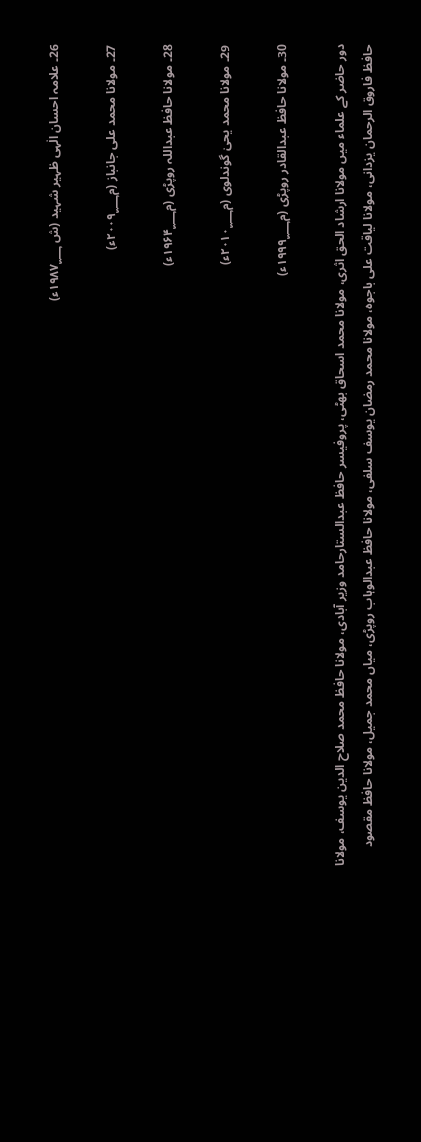26۔ علامہ احسان الٰہی ظہیر شہید (ش ۱۹۸۷؁ء)

27۔ مولانا محمد علی جانباز (م۲۰۰۹؁ء)

28۔ مولانا حافظ عبداللہ روپڑی (م۱۹۶۴؁ء)

29۔ مولانا محمد یحیٰ گوندلوی (م۲۰۱۰؁ء)

30۔ مولانا حافظ عبدالقادر روپڑی (م۱۹۹۹؁ء)

دور حاضر کے علماء میں مولانا ارشاد الحق اثری، مولانا محمد اسحاق بھٹی، پروفیسر حافظ عبدالستارحامد وزیر آبادی، مولانا حافظ محمد صلاح الدین یوسف، مولانا حافظ فاروق الرحمان یزدانی، مولانا لیاقت علی باجوہ، مولانا محمد رمضان یوسف سلفی، مولانا حافظ عبدالوہاب روپڑی، میاں محمد جمیل، مولانا حافظ مقصود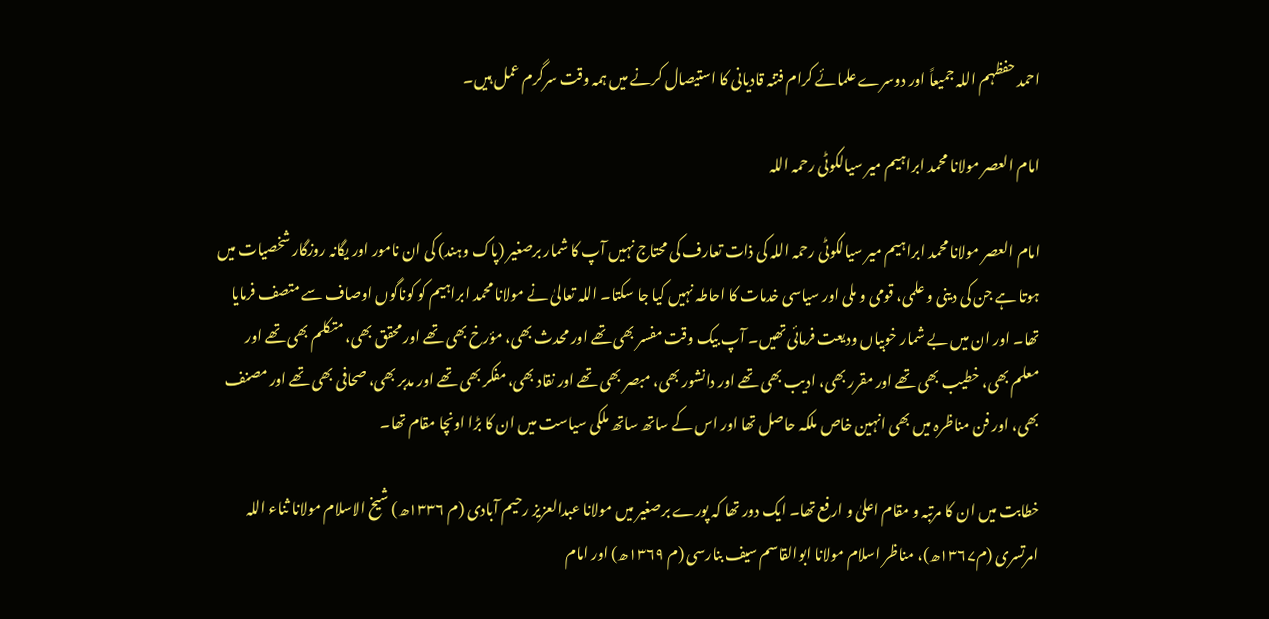احمد حفظہم اللہ جمیعاً اور دوسرے علمائے کرام فتنہ قادیانی کا استیصال کرنے میں ہمہ وقت سرگرم عمل ہیں۔

امام العصر مولانا محمد ابراہیم میر سیالکوٹی رحمہ اللہ

امام العصر مولانا محمد ابراہیم میر سیالکوٹی رحمہ اللہ کی ذات تعارف کی محتاج نہیں آپ کا شمار برصغیر (پاک وہند) کی ان نامور اور یگانہ روزگار شخصیات میں ہوتا ہے جن کی دینی و علمی، قومی و ملی اور سیاسی خدمات کا احاطہ نہیں کیا جا سکتا۔ اللہ تعالیٰ نے مولانا محمد ابراہیم کو کوناگوں اوصاف سے متصف فرمایا تھا۔ اور ان میں بے شمار خوبیاں ودیعت فرمائی تھیں۔ آپ بیک وقت مفسر بھی تھے اور محدث بھی، مؤرخ بھی تھے اور محقق بھی، متکلم بھی تھے اور معلم بھی، خطیب بھی تھے اور مقرر بھی، ادیب بھی تھے اور دانشور بھی، مبصر بھی تھے اور نقاد بھی، مفکر بھی تھے اور مدبر بھی، صحافی بھی تھے اور مصنف بھی، اور فن مناظرہ میں بھی انہین خاص ملکہ حاصل تھا اور اس کے ساتھ ساتھ ملکی سیاست میں ان کا بڑا اونچا مقام تھا۔

خطابت میں ان کا مرتبہ و مقام اعلیٰ و ارفع تھا۔ ایک دور تھا کہ پورے برصغیر میں مولانا عبدالعزیز رحیم آبادی (م ۱۳۳۶ھ) شیخ الاسلام مولانا ثناء اللہ امرتسری (م۱۳۶۷ھ)، مناظر اسلام مولانا ابوالقاسم سیف بنارسی (م ۱۳۶۹ھ) اور امام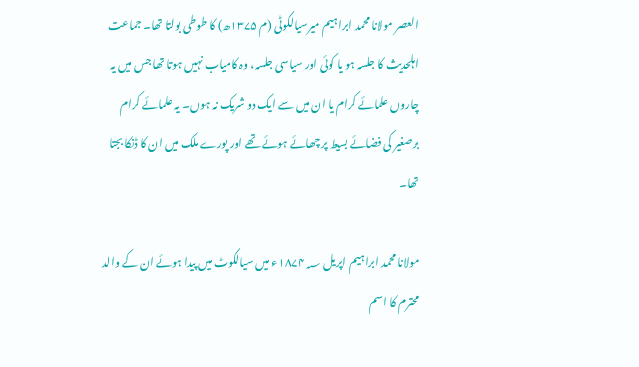العصر مولانا محمد ابراہیم میرسیالکوٹی (م ۱۳۷۵ھ) کا طوطی بولتا تھا۔ جماعت اہلحدیث کا جلسہ ہو یا کوئی اور سیاسی جلسہ، وہ کامیاب نہیں ہوتا تھا جس میں یہ چاروں علمائے کرام یا ان میں سے ایک دو شریک نہ ہوں۔ یہ علمائے کرام برصغیر کی فضائے بسیط پر چھائے ہوئے تھے اور پورے ملک میں ان کا ڈنکا بجتا تھا۔

مولانا محمد ابراہیم اپریل ۱۸۷۴؁ء میں سیالکوٹ میں پیدا ہوئے ان کے والد محترم کا اسم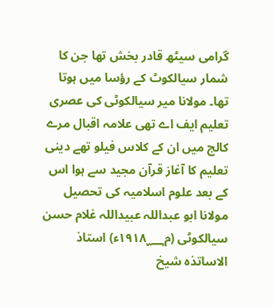گرامی سیٹھ قادر بخش تھا جن کا شمار سیالکوٹ کے رؤسا میں ہوتا تھا۔ مولانا میر سیالکوٹی کی عصری تعلیم ایف اے تھی علامہ اقبال مرے کالج میں ان کے کلاس فیلو تھے دینی تعلیم کا آغاز قرآن مجید سے ہوا اس کے بعد علوم اسلامیہ کی تحصیل مولانا ابو عبداللہ عبیداللہ غلام حسن سیالکوٹی (م۱۹۱۸؁ء) استاذ الاساتذہ شیخ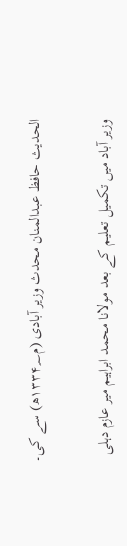الحدیث حافظ عبدالمنان محدث وزیر آبادی (م۱۳۳۴؁ھ) سے کی۔

وزیر آباد میں تکمیل تعلیم کے بعد مولانا محمد ابراہیم میر عازم دہلی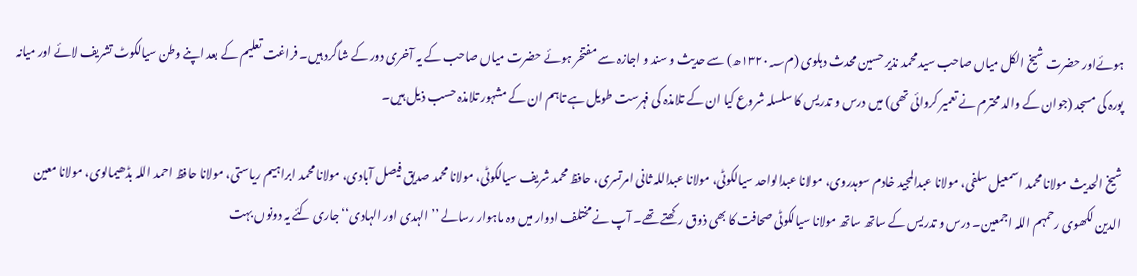ہوئےاور حضرت شیخ الکل میاں صاحب سید محمد نذیر حسین محدث دہلوی (م۱۳۲۰؁ھ) سے حدیث و سند و اجازہ سے مفتخر ہوئے حضرت میاں صاحب کے یہ آخری دور کے شاگرد ہیں۔ فراغت تعلیم کے بعد اپنے وطن سیالکوٹ تشریف لائے اور میانہ پورہ کی مسجد (جوان کے والد محترم نے تعمیر کروائی تھی) میں درس و تدریس کا سلسلہ شروع کیا ان کے تلامذہ کی فہرست طویل ہے تاہم ان کے مشہور تلامذہ حسب ذیل ہیں۔

شیخ الحدیث مولانا محمد اسمعیل سلفی، مولانا عبدالمجید خادم سوہدروی، مولانا عبدالواحد سیالکوٹی، مولانا عبداللہ ثانی امرتسری، حافظ محمد شریف سیالکوٹی، مولانا محمد صدیق فیصل آبادی، مولانا محمد ابراہیم ریاستی، مولانا حافظ احمد اللہ بڈھیمالوی، مولانا معین الدین لکھوی رحمہم اللہ اجمعین۔ درس و تدریس کے ساتھ ساتھ مولانا سیالکوٹی صحافت کا بھی ذوق رکھتے تھے۔ آپ نے مختلف ادوار میں وہ ماہوار رسالے ’’الہدی اور الہادی‘‘ جاری کئے یہ دونوں بہت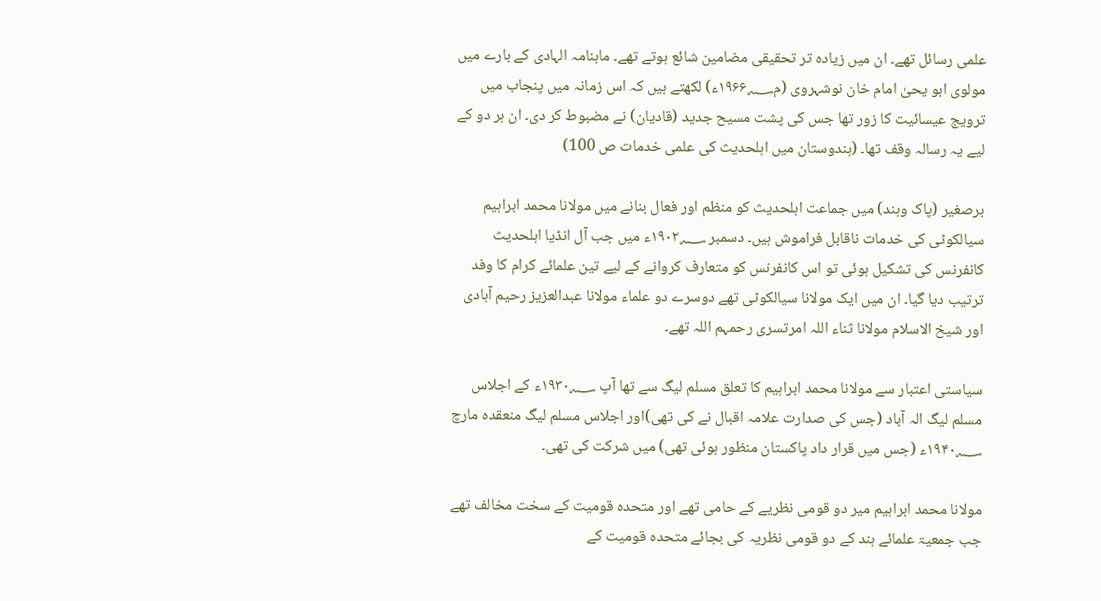علمی رسائل تھے۔ ان میں زیادہ تر تحقیقی مضامین شائع ہوتے تھے۔ ماہنامہ الہادی کے بارے میں مولوی ابو یحیٰ امام خان نوشہروی (م۱۹۶۶؁ء) لکھتے ہیں کہ اس زمانہ میں پنجاب میں ترویج عیسائیت کا زور تھا جس کی پشت مسیح جدید (قادیان) نے مضبوط کر دی۔ ان ہر دو کے لیے یہ رسالہ وقف تھا۔ (ہندوستان میں اہلحدیث کی علمی خدمات ص 100)

برصغیر (پاک وہند) میں جماعت اہلحدیث کو منظم اور فعال بنانے میں مولانا محمد ابراہیم سیالکوٹی کی خدمات ناقابل فراموش ہیں۔ دسمبر ۱۹۰۲؁ء میں جب آل انڈیا اہلحدیث کانفرنس کی تشکیل ہوئی تو اس کانفرنس کو متعارف کروانے کے لیے تین علمائے کرام کا وفد ترتیب دیا گیا۔ ان میں ایک مولانا سیالکوٹی تھے دوسرے دو علماء مولانا عبدالعزیز رحیم آبادی اور شیخ الاسلام مولانا ثناء اللہ امرتسری رحمہم اللہ تھے۔

سیاستی اعتبار سے مولانا محمد ابراہیم کا تعلق مسلم لیگ سے تھا آپ ۱۹۳۰؁ء کے اجلاس مسلم لیگ الہ آباد (جس کی صدارت علامہ اقبال نے کی تھی)اور اجلاس مسلم لیگ منعقدہ مارچ ۱۹۴۰؁ء (جس میں قرار داد پاکستان منظور ہوئی تھی) میں شرکت کی تھی۔

مولانا محمد ابراہیم میر دو قومی نظریے کے حامی تھے اور متحدہ قومیت کے سخت مخالف تھے جب جمعیۃ علمائے ہند کے دو قومی نظریہ کی بجائے متحدہ قومیت کے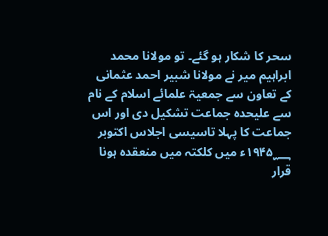سحر کا شکار ہو گئے۔ تو مولانا محمد ابراہیم میر نے مولانا شبیر احمد عثمانی کے تعاون سے جمعیۃ علمائے اسلام کے نام سے علیحدہ جماعت تشکیل دی اور اس جماعت کا پہلا تاسیسی اجلاس اکتوبر ۱۹۴۵؁ء میں کلکتہ میں منعقدہ ہونا قرار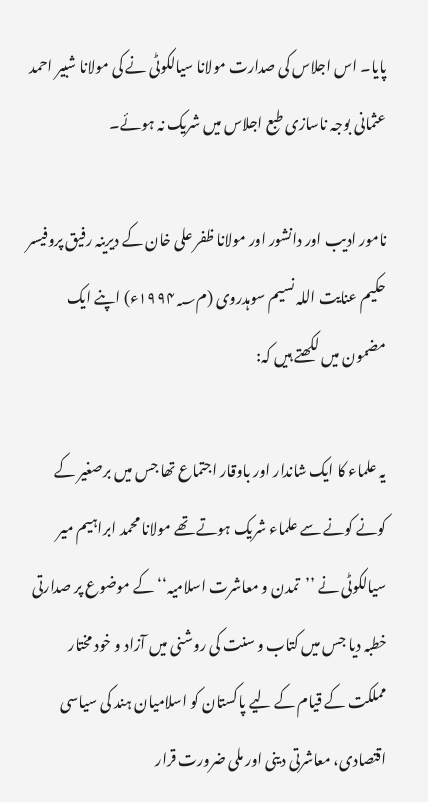پایا۔ اس اجلاس کی صدارت مولانا سیالکوٹی نے کی مولانا شبیر احمد عثمانی بوجہ ناسازی طبع اجلاس میں شریک نہ ہوئے۔

نامور ادیب اور دانشور اور مولانا ظفر علی خان کے دیرینہ رفیق پروفیسر حکیم عنایت اللہ نسیم سوہدروی (م۱۹۹۴؁ء) اپنے ایک مضمون میں لکھتے ہیں کہ:

یہ علماء کا ایک شاندار اور باوقار اجتماع تھا جس میں برصغیر کے کونے کونے سے علماء شریک ہوتے تھے مولانا محمد ابراہیم میر سیالکوٹی نے ’’تمدن و معاشرت اسلامیہ‘‘ کے موضوع پر صدارتی خطبہ دیا جس میں کتاب و سنت کی روشنی میں آزاد و خود مختار مملکت کے قیام کے لیے پاکستان کو اسلامیان ہند کی سیاسی اقتصادی، معاشرتی دینی اور ملی ضرورت قرار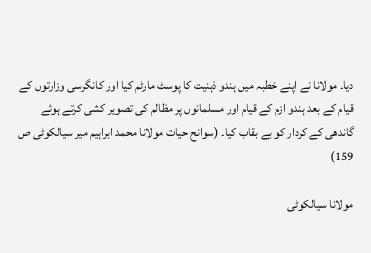دیا۔ مولانا نے اپنے خطبہ میں ہندو ذہنیت کا پوسٹ مارٹم کیا اور کانگرسی وزارتوں کے قیام کے بعد ہندو ازم کے قیام اور مسلمانوں پر مظالم کی تصویر کشی کرتے ہوئے گاندھی کے کردار کو بے بقاب کیا۔ (سوانح حیات مولانا محمد ابراہیم میر سیالکوٹی ص 159)

مولانا سیالکوٹی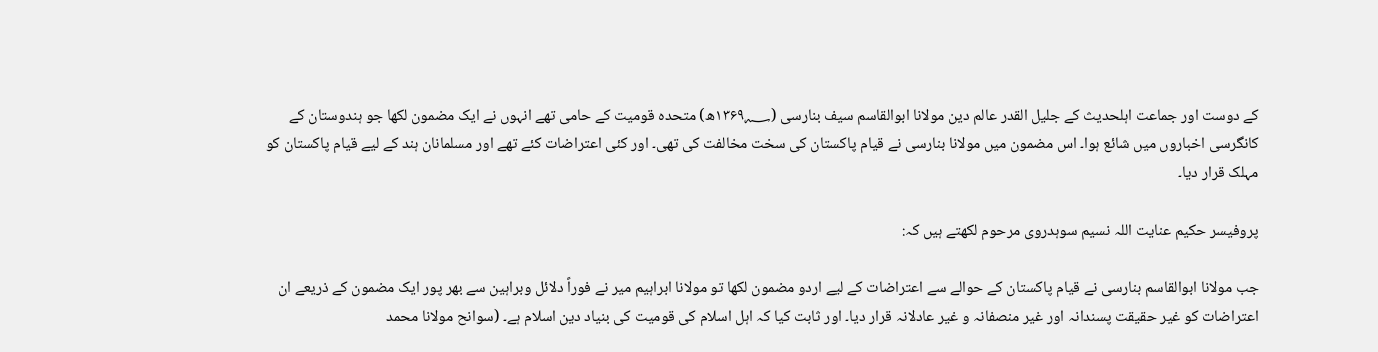کے دوست اور جماعت اہلحدیث کے جلیل القدر عالم دین مولانا ابوالقاسم سیف بنارسی (۱۳۶۹؁ھ) متحدہ قومیت کے حامی تھے انہوں نے ایک مضمون لکھا جو ہندوستان کے کانگرسی اخباروں میں شائع ہوا۔ اس مضمون میں مولانا بنارسی نے قیام پاکستان کی سخت مخالفت کی تھی۔ اور کئی اعتراضات کئے تھے اور مسلمانان ہند کے لیے قیام پاکستان کو مہلک قرار دیا۔

پروفیسر حکیم عنایت اللہ نسیم سوہدروی مرحوم لکھتے ہیں کہ:

جب مولانا ابوالقاسم بنارسی نے قیام پاکستان کے حوالے سے اعتراضات کے لیے اردو مضمون لکھا تو مولانا ابراہیم میر نے فوراً دلائل وبراہین سے بھر پور ایک مضمون کے ذریعے ان اعتراضات کو غیر حقیقت پسندانہ اور غیر منصفانہ و غیر عادلانہ قرار دیا۔ اور ثابت کیا کہ اہل اسلام کی قومیت کی بنیاد دین اسلام ہے۔ (سوانح مولانا محمد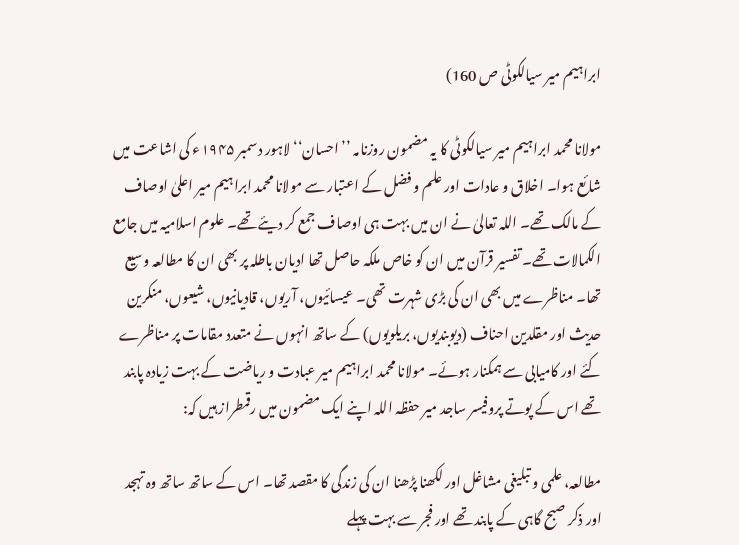ابراہیم میر سیالکوٹی ص 160)

مولانا محمد ابراہیم میر سیالکوٹی کا یہ مضمون روزنامہ ’’احسان‘‘ لاہور دسمبر ۱۹۴۵ء کی اشاعت میں شائع ہوا۔ اخلاق و عادات اور علم و فضل کے اعتبار سے مولانا محمد ابراہیم میر اعلیٰ اوصاف کے مالک تھے۔ اللہ تعالیٰ نے ان میں بہت ہی اوصاف جمع کر دیئے تھے۔ علوم اسلامیہ میں جامع الکمالات تھے۔ تفسیر قرآن میں ان کو خاص ملکہ حاصل تھا ادیان باطلہ پر بھی ان کا مطالعہ وسیع تھا۔ مناظرے میں بھی ان کی بڑی شہرت تھی۔ عیسائیوں، آریوں، قادیانیوں، شیعوں، منکرین حدیث اور مقلدین احناف (دیوبندیوں، بریلویوں) کے ساتھ انہوں نے متعدد مقامات پر مناظرے کئے اور کامیابی سے ہمکنار ہوئے۔ مولانا محمد ابراہیم میر عبادت و ریاضت کے بہت زیادہ پابند تھے اس کے پوتے پروفیسر ساجد میر حفظہ اللہ اپنے ایک مضمون میں رقمطراز ہیں کہ:

مطالعہ، علمی و تبلیغی مشاغل اور لکھنا پڑھنا ان کی زندگی کا مقصد تھا۔ اس کے ساتھ ساتھ وہ تہجد اور ذکر صبح گاہی کے پابند تھے اور فجر سے بہت پہلے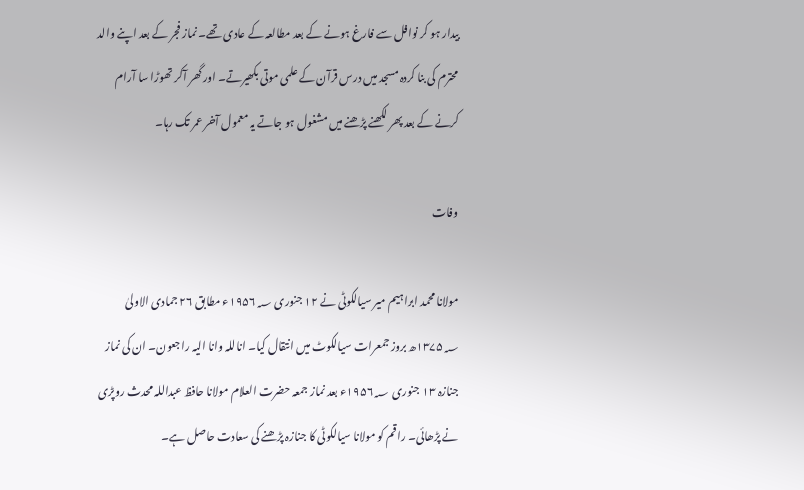بیدار ہو کر نوافل سے فارغ ہونے کے بعد مطالعہ کے عادی تھے۔ نماز فجر کے بعد اپنے والد محترم کی بنا کردہ مسجد میں درس قرآن کے علمی موتی بکھیرتے۔ اور گھر آکر تھوڑا سا آرام کرنے کے بعد پھر لکھنے پڑھنے میں مشغول ہو جاتے یہ معمول آخر عمر تک رہا۔

وفات

مولانا محمد ابراہیم میر سیالکوٹی نے ۱۲ جنوری ۱۹۵۶؁ء مطابق ۲۶ جمادی الاولیٰ ۱۳۷۵؁ھ بروز جمعرات سیالکوٹ میں انتقال کیا۔ اناللہ وانا الیہ راجعون۔ ان کی نماز جنازہ ۱۳ جنوری ۱۹۵۶؁ء بعد نماز جمعہ حضرت العلام مولانا حافظ عبداللہ محدث روپڑی نے پڑھائی۔ راقم کو مولانا سیالکوٹی کا جنازہ پڑھنے کی سعادت حاصل ہے۔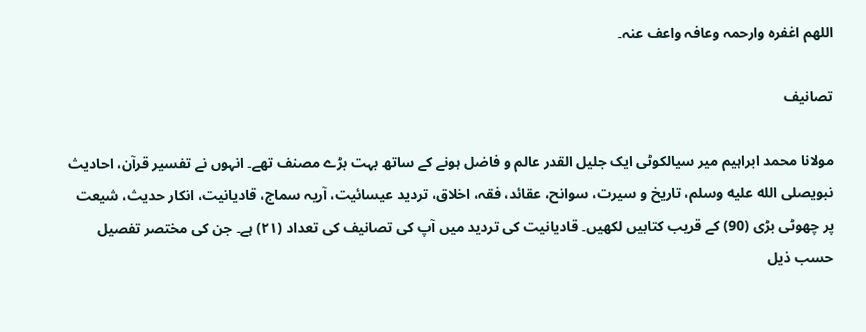اللھم اغفرہ وارحمہ وعافہ واعف عنہ۔

تصانیف

مولانا محمد ابراہیم میر سیالکوٹی ایک جلیل القدر عالم و فاضل ہونے کے ساتھ بہت بڑے مصنف تھے۔ انہوں نے تفسیر قرآن، احادیث نبویصلى الله عليه وسلم، تاریخ و سیرت، سوانح، عقائد، فقہ، اخلاق، تردید عیسائیت، آریہ سماج، قادیانیت، انکار حدیث، شیعت پر چھوٹی بڑی (90) کے قریب کتابیں لکھیں۔ قادیانیت کی تردید میں آپ کی تصانیف کی تعداد (۲۱) ہے۔ جن کی مختصر تفصیل حسب ذیل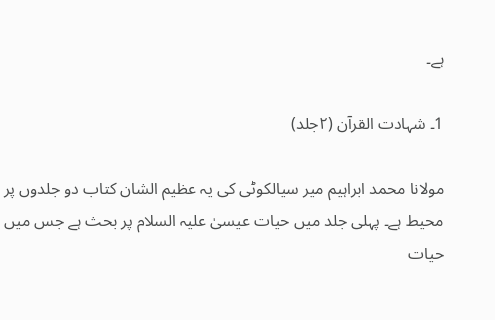ہے۔

1۔ شہادت القرآن (۲جلد)

مولانا محمد ابراہیم میر سیالکوٹی کی یہ عظیم الشان کتاب دو جلدوں پر محیط ہے۔ پہلی جلد میں حیات عیسیٰ علیہ السلام پر بحث ہے جس میں حیات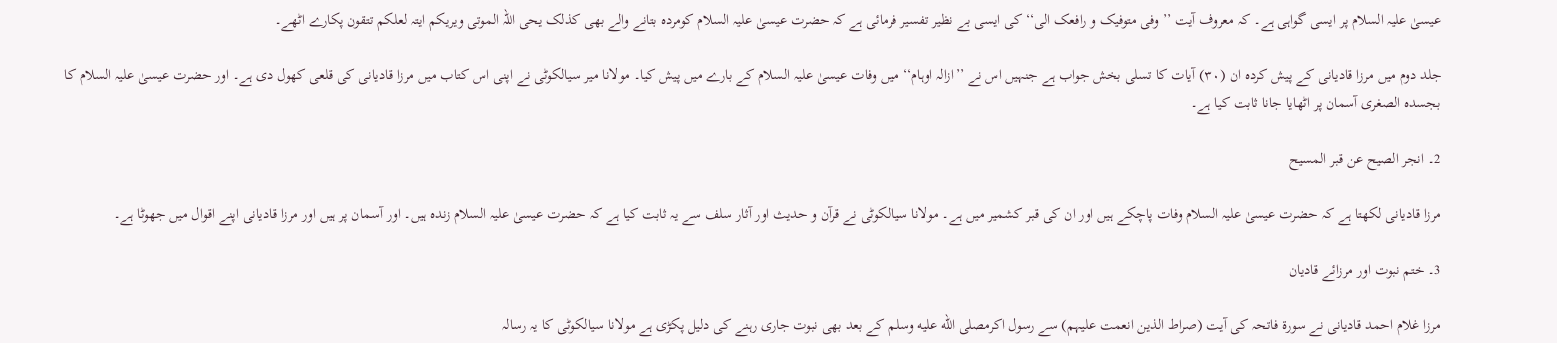عیسیٰ علیہ السلام پر ایسی گواہی ہے۔ کہ معروف آیت ’’وفی متوفیک و رافعک الی‘‘ کی ایسی بے نظیر تفسیر فرمائی ہے کہ حضرت عیسیٰ علیہ السلام کومردہ بتانے والے بھی کذلک یحی اللہ الموتی ویریکم ایتہ لعلکم تتقون پکارے اٹھے۔

جلد دوم میں مرزا قادیانی کے پیش کردہ ان (۳۰) آیات کا تسلی بخش جواب ہے جنہیں اس نے ’’ازالہ اوہام‘‘ میں وفات عیسیٰ علیہ السلام کے بارے میں پیش کیا۔ مولانا میر سیالکوٹی نے اپنی اس کتاب میں مرزا قادیانی کی قلعی کھول دی ہے۔ اور حضرت عیسیٰ علیہ السلام کا بجسدہ الصغری آسمان پر اٹھایا جانا ثابت کیا ہے۔

2۔ انجر الصیح عن قبر المسیح

مرزا قادیانی لکھتا ہے کہ حضرت عیسیٰ علیہ السلام وفات پاچکے ہیں اور ان کی قبر کشمیر میں ہے۔ مولانا سیالکوٹی نے قرآن و حدیث اور آثار سلف سے یہ ثابت کیا ہے کہ حضرت عیسیٰ علیہ السلام زندہ ہیں۔ اور آسمان پر ہیں اور مرزا قادیانی اپنے اقوال میں جھوٹا ہے۔

3۔ ختم نبوت اور مرزائے قادیان

مرزا غلام احمد قادیانی نے سورۃ فاتحہ کی آیت (صراط الذین انعمت علیہم) سے رسول اکرمصلى الله عليه وسلم کے بعد بھی نبوت جاری رہنے کی دلیل پکڑی ہے مولانا سیالکوٹی کا یہ رسالہ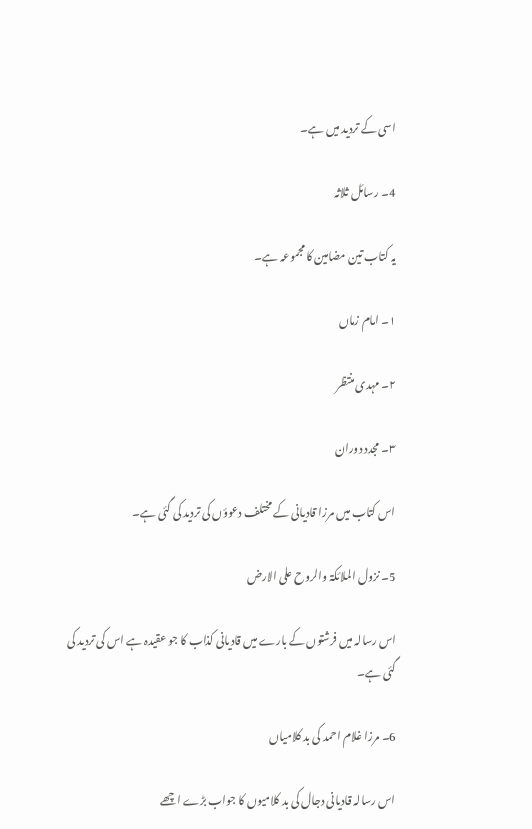اسی کے تردید میں ہے۔

4۔ رسائل ثلاثہ

یہ کتاب تین مضامین کا مجموعہ ہے۔

۱۔ امام زماں

۲۔ مہدی منتظر

۳۔ مجدد دوران

اس کتاب میں مرزا قادیانی کے مختلف دعوؤں کی تردید کی گئی ہے۔

5۔ نزول الملائکۃ والروح علی الارض

اس رسالہ میں فرشتوں کے بارے میں قادیانی کذاب کا جو عقیدہ ہے اس کی تردید کی گئی ہے۔

6۔ مرزا غلام احمد کی بد کلامیاں

اس رسالہ قادیانی دجال کی بد کلامیوں کا جواب بڑے اچھے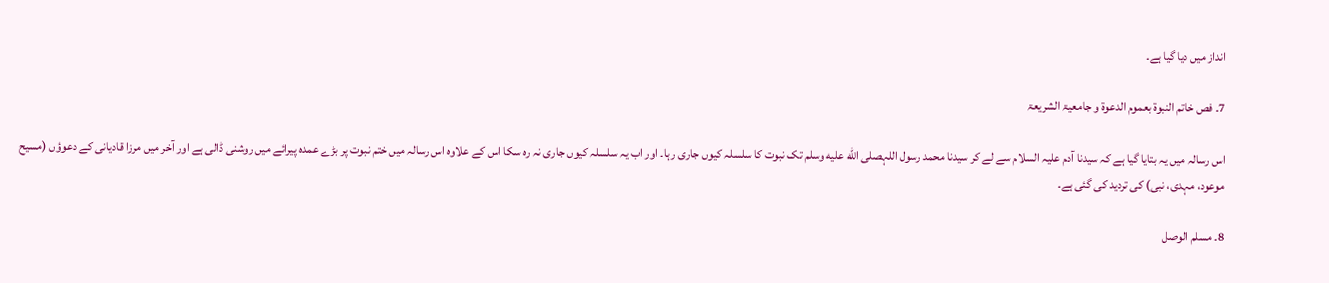انداز میں دیا گیا ہے۔

7۔ فص خاتم النبوۃ بعموم الدعوۃ و جامعیۃ الشریعۃ

اس رسالہ میں یہ بتایا گیا ہے کہ سیدنا آدم علیہ السلام سے لے کر سیدنا محمد رسول اللہصلى الله عليه وسلم تک نبوت کا سلسلہ کیوں جاری رہا۔ اور اب یہ سلسلہ کیوں جاری نہ رہ سکا اس کے علاوہ اس رسالہ میں ختم نبوت پر بڑے عمدہ پیرائے میں روشنی ڈالی ہے اور آخر میں مرزا قادیانی کے دعوؤں (مسیح موعود، مہدی، نبی) کی تردید کی گئی ہے۔

8۔ مسلم الوصل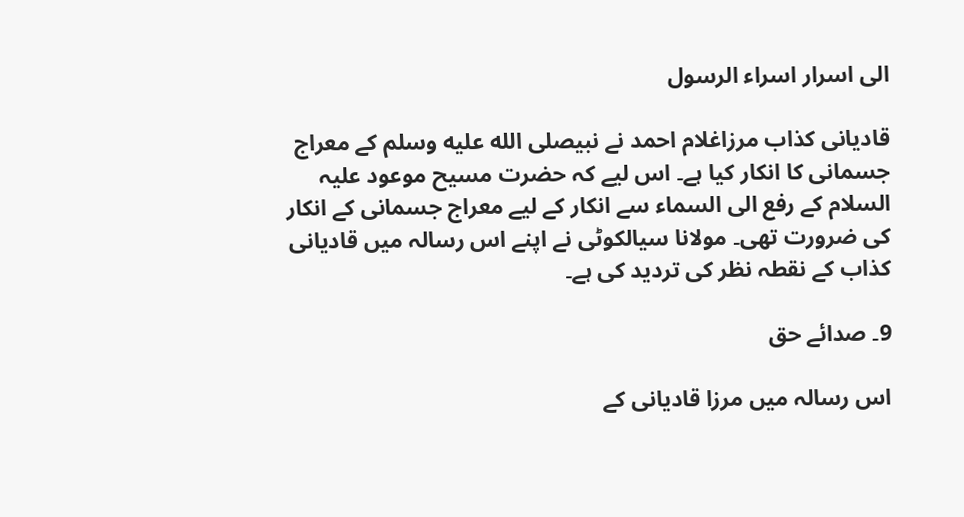الی اسرار اسراء الرسول

قادیانی کذاب مرزاغلام احمد نے نبیصلى الله عليه وسلم کے معراج جسمانی کا انکار کیا ہے۔ اس لیے کہ حضرت مسیح موعود علیہ السلام کے رفع الی السماء سے انکار کے لیے معراج جسمانی کے انکار کی ضرورت تھی۔ مولانا سیالکوٹی نے اپنے اس رسالہ میں قادیانی کذاب کے نقطہ نظر کی تردید کی ہے۔

9۔ صدائے حق

اس رسالہ میں مرزا قادیانی کے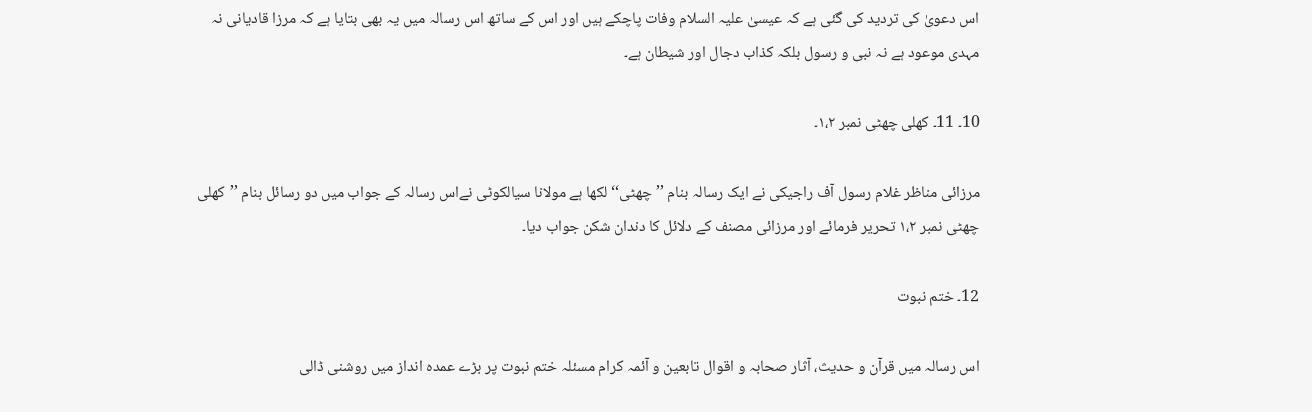اس دعویٰ کی تردید کی گئی ہے کہ عیسیٰ علیہ السلام وفات پاچکے ہیں اور اس کے ساتھ اس رسالہ میں یہ بھی بتایا ہے کہ مرزا قادیانی نہ مہدی موعود ہے نہ نبی و رسول بلکہ کذاب دجال اور شیطان ہے۔

10۔ 11۔ کھلی چھٹی نمبر ۱،۲۔

مرزائی مناظر غلام رسول آف راجیکی نے ایک رسالہ بنام ’’چھٹی‘‘ لکھا ہے مولانا سیالکوٹی نےاس رسالہ کے جواب میں دو رسائل بنام ’’کھلی چھٹی نمبر ۱،۲ تحریر فرمائے اور مرزائی مصنف کے دلائل کا دندان شکن جواب دیا۔

12۔ ختم نبوت

اس رسالہ میں قرآن و حدیث، آثار صحابہ و اقوال تابعین و آئمہ کرام مسئلہ ختم نبوت پر بڑے عمدہ انداز میں روشنی ڈالی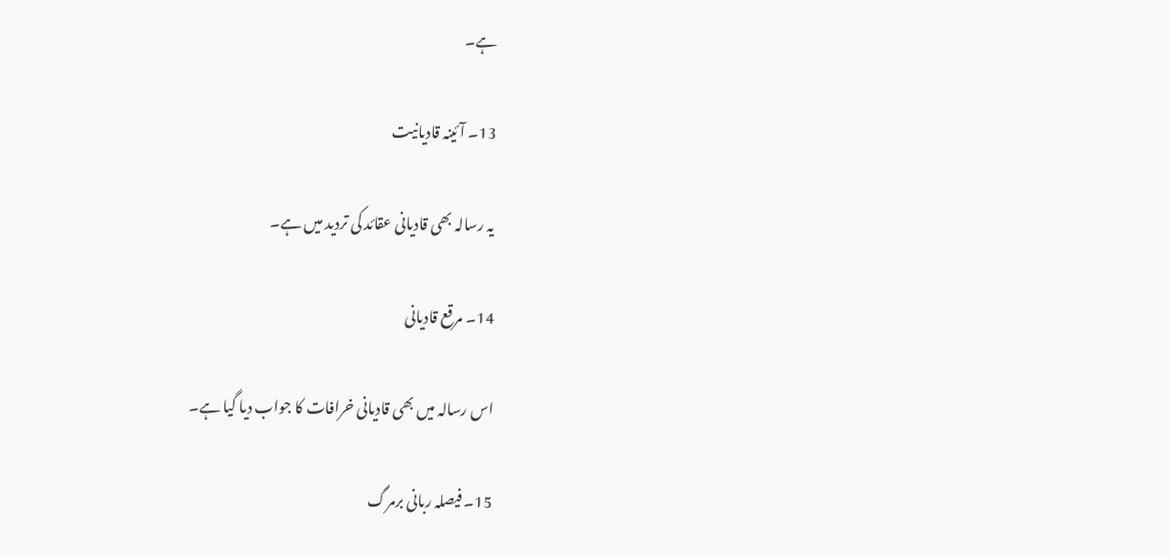ہے۔

13۔ آئینہ قادیانیت

یہ رسالہ بھی قادیانی عقائد کی تردید میں ہے۔

14۔ مرقع قادیانی

اس رسالہ میں بھی قادیانی خرافات کا جواب دیا گیا ہے۔

15۔ فیصلہ ربانی برمرگ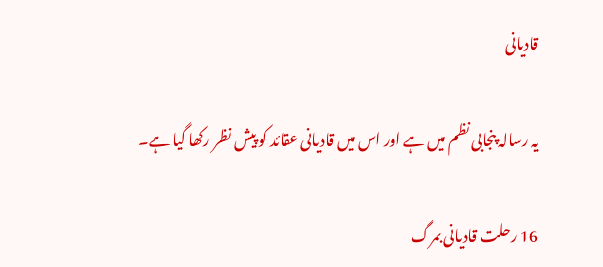قادیانی

یہ رسالہ پنجابی نظم میں ہے اور اس میں قادیانی عقائد کو پیش نظر رکھا گیا ہے۔

16 رحلت قادیانی بمرگ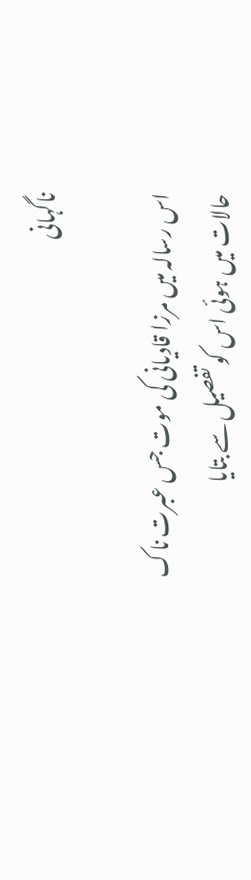ناگہانی

اس رسالہ میں مرزا قادیانی کی موت جس عبرت ناک حالات میں ہوئی اس کو تفصیل سے بتایا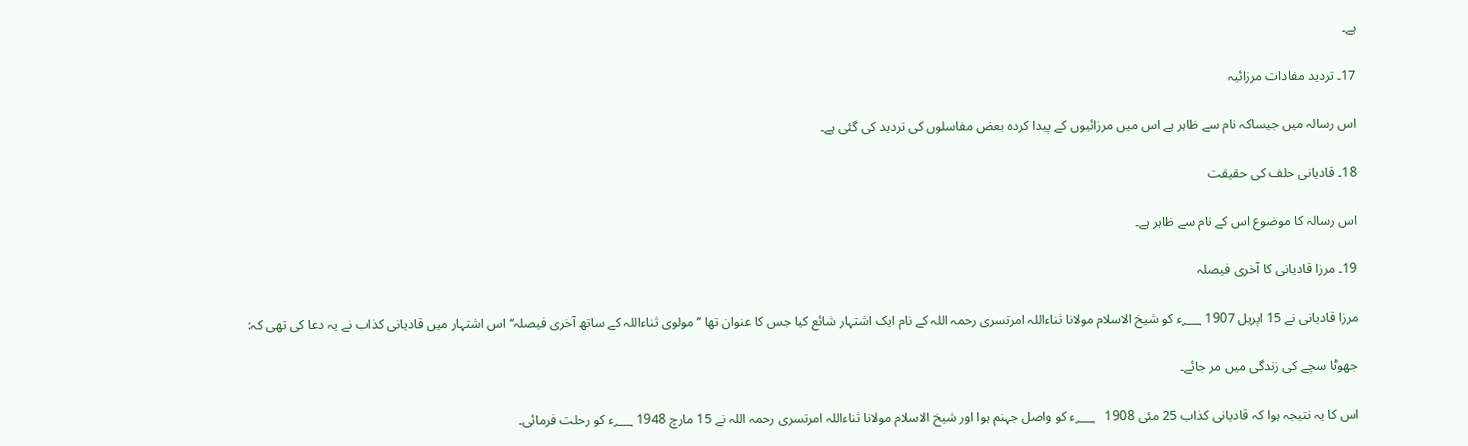ہے۔

17۔ تردید مفادات مرزائیہ

اس رسالہ میں جیساکہ نام سے ظاہر ہے اس میں مرزائیوں کے پیدا کردہ بعض مفاسلوں کی تردید کی گئی ہے۔

18۔ قادیانی حلف کی حقیقت

اس رسالہ کا موضوع اس کے نام سے ظاہر ہے۔

19۔ مرزا قادیانی کا آخری فیصلہ

مرزا قادیانی نے 15 اپریل 1907 ؁ء کو شیخ الاسلام مولانا ثناءاللہ امرتسری رحمہ اللہ کے نام ایک اشتہار شائع کیا جس کا عنوان تھا ’’مولوی ثناءاللہ کے ساتھ آخری فیصلہ‘‘ اس اشتہار میں قادیانی کذاب نے یہ دعا کی تھی کہ:

جھوٹا سچے کی زندگی میں مر جائے۔

اس کا یہ نتیجہ ہوا کہ قادیانی کذاب 25 مئی 1908   ؁ء کو واصل جہنم ہوا اور شیخ الاسلام مولانا ثناءاللہ امرتسری رحمہ اللہ نے 15 مارچ 1948 ؁ء کو رحلت فرمائی۔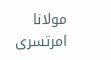مولانا امرتسری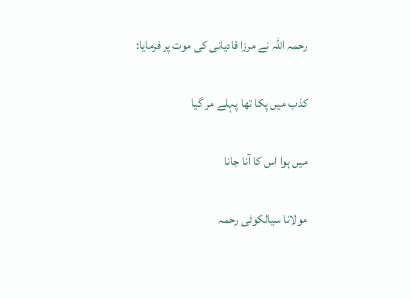رحمہ اللہ نے مرزا قادیانی کی موت پر فرمایا:

کذب میں پکا تھا پہلے مر گیا

میں ہوا اس کا آنا جانا

مولانا سیالکوٹی رحمہ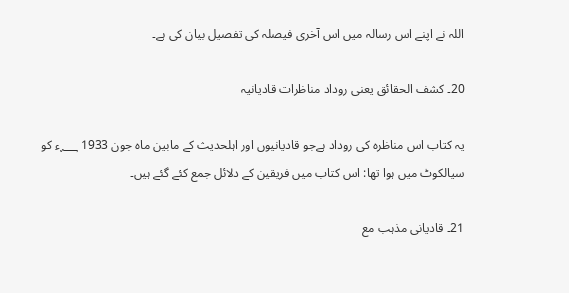اللہ نے اپنے اس رسالہ میں اس آخری فیصلہ کی تفصیل بیان کی ہے۔

20۔ کشف الحقائق یعنی روداد مناظرات قادیانیہ

یہ کتاب اس مناظرہ کی روداد ہےجو قادیانیوں اور اہلحدیث کے مابین ماہ جون 1933 ؁ء کو سیالکوٹ میں ہوا تھا: اس کتاب میں فریقین کے دلائل جمع کئے گئے ہیں۔

21۔ قادیانی مذہب مع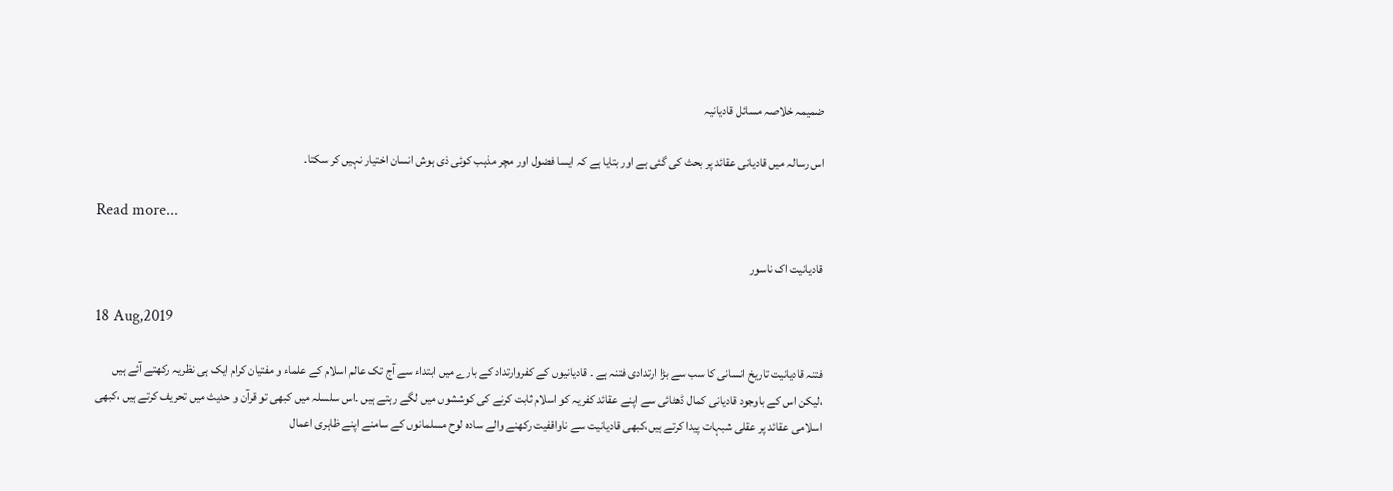ضمیمہ خلاصہ مسائل قادیانیہ

اس رسالہ میں قادیانی عقائد پر بحث کی گئی ہے اور بتایا ہے کہ ایسا فضول اور مچر مذہب کوئی ذی ہوش انسان اختیار نہیں کر سکتا۔

Read more...

قادیانیت اک ناسور

18 Aug,2019

فتنہ قادیانیت تاریخ انسانی کا سب سے بڑا ارتدادی فتنہ ہے ۔ قادیانیوں کے کفروارتداد کے بارے میں ابتداء سے آج تک عالم اسلام کے علماء و مفتیان کرام ایک ہی نظریہ رکھتے آئے ہیں ،لیکن اس کے باوجود قادیانی کمال ڈھٹائی سے اپنے عقائد کفریہ کو اسلام ثابت کرنے کی کوششوں میں لگے رہتے ہیں ۔اس سلسلہ میں کبھی تو قرآن و حدیث میں تحریف کرتے ہیں ،کبھی اسلامی عقائد پر عقلی شبہات پیدا کرتے ہیں،کبھی قادیانیت سے ناواقفیت رکھنے والے سادہ لوح مسلمانوں کے سامنے اپنے ظاہری اعمال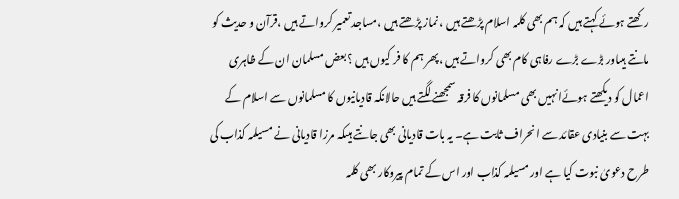رکھتے ہوئے کہتے ہیں کہ ہم بھی کلمہ اسلام پڑھتے ہیں ، نماز پڑھتے ہیں ،مساجد تعمیر کرواتے ہیں ،قرآن و حدیث کو مانتے ہیںاور بڑے بڑے رفاہی کام بھی کرواتے ہیں ،پھر ہم کا فر کیوں ہیں ؟بعض مسلمان ان کے ظاہری اعمال کو دیکھتے ہوئےانہیں بھی مسلمانوں کا فرقہ سمجھنے لگتے ہیں حالانکہ قادیانیوں کا مسلمانوں سے اسلام کے بہت سے بنیادی عقائد سے انحراف ثابت ہے۔ یہ بات قادیانی بھی جانتے ہیںکہ مرزا قادیانی نے مسیلمہ کذاب کی طرح دعویٰ نبوت کیا ہے اور مسیلمہ کذاب اور اس کے تمام پیروکار بھی کلمہ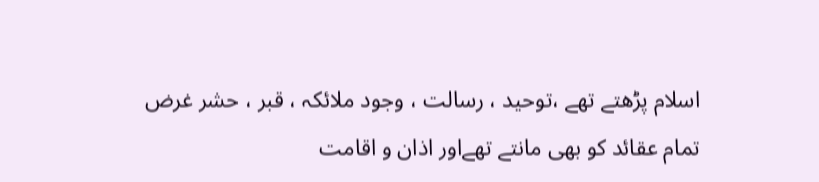اسلام پڑھتے تھے ،توحید ، رسالت ، وجود ملائکہ ، قبر ، حشر غرض تمام عقائد کو بھی مانتے تھےاور اذان و اقامت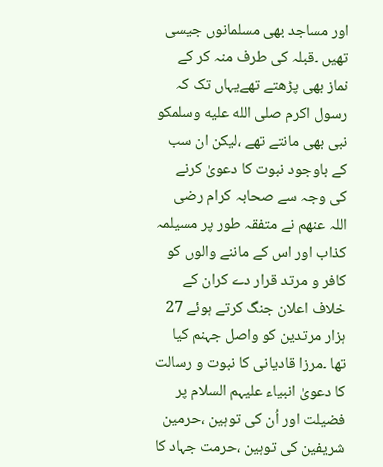اور مساجد بھی مسلمانوں جیسی تھیں ۔قبلہ کی طرف منہ کر کے نماز بھی پڑھتے تھےیہاں تک کہ رسول اکرم صلى الله عليه وسلمکو نبی بھی مانتے تھے ،لیکن ان سب کے باوجود نبوت کا دعویٰ کرنے کی وجہ سے صحابہ کرام رضی اللہ عنھم نے متفقہ طور پر مسیلمہ کذاب اور اس کے ماننے والوں کو کافر و مرتد قرار دے کران کے خلاف اعلان جنگ کرتے ہوئے 27 ہزار مرتدین کو واصل جہنم کیا تھا ۔مرزا قادیانی کا نبوت و رسالت کا دعویٰ انبیاء علیہم السلام پر فضیلت اور اُن کی توہین ،حرمین شریفین کی توہین ،حرمت جہاد کا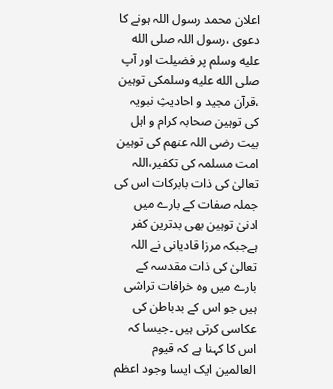اعلان محمد رسول اللہ ہونے کا دعوی ،رسول اللہ صلى الله عليه وسلم پر فضیلت اور آپ صلى الله عليه وسلمکی توہین ،قرآن مجید و احادیثِ نبویہ کی توہین صحابہ کرام و اہل بیت رضی اللہ عنھم کی توہین امت مسلمہ کی تکفیر،اللہ تعالیٰ کی ذات بابرکات اس کی جملہ صفات کے بارے میں ادنیٰ توہین بھی بدترین کفر ہےجبکہ مرزا قادیانی نے اللہ تعالیٰ کی ذات مقدسہ کے بارے میں وہ خرافات تراشی ہیں جو اس کے بدباطن کی عکاسی کرتی ہیں ۔جیسا کہ اس کا کہنا ہے کہ قیوم العالمین ایک ایسا وجود اعظم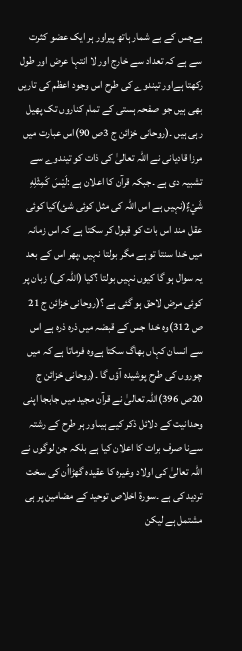ہےجس کے بے شمار ہاتھ پیراور ہر ایک عضو کثرت سے ہے کہ تعداد سے خارج اور لا انتہا عرض اور طول رکھتا ہےاور تیندوے کی طرح اس وجود اعظم کی تاریں بھی ہیں جو صفحہ ہستی کے تمام کناروں تک پھیل رہی ہیں ۔(روحانی خزائن ج 3ص 90)اس عبارت میں مرزا قادیانی نے اللہ تعالیٰ کی ذات کو تیندوے سے تشبیہ دی ہے ۔جبکہ قرآن کا اعلان ہے :لَيْسَ كَمِثْلِهِ شَيْءٌٍ(نہیں ہے اس اللہ کی مثل کوئی شئ)کیا کوئی عقل مند اس بات کو قبول کر سکتا ہے کہ اس زمانہ میں خدا سنتا تو ہے مگر بولتا نہیں ،پھر اس کے بعد یہ سوال ہو گا کیوں نہیں بولتا ؟کیا (اللہ کی) زبان پر کوئی مرض لاحق ہو گئی ہے ؟(روحانی خزائن ج 21 ص 312)وہ خدا جس کے قبضہ میں ذرہ ذرہ ہے اس سے انسان کہاں بھاگ سکتا ہےوہ فرماتا ہے کہ میں چوروں کی طرح پوشیدہ آؤں گا ۔(روحانی خزائن ج 20ص 396)اللہ تعالیٰ نے قرآن مجید میں جابجا اپنی وحدانیت کے دلائل ذکر کیے ہیںاور ہر طرح کے رشتہ سےنا صرف برات کا اعلان کیا ہے بلکہ جن لوگوں نے اللہ تعالیٰ کی اولاد وغیرہ کا عقیدہ گھڑااُن کی سخت تردید کی ہے ۔سورۃ اخلاص توحید کے مضامین پر ہی مشتمل ہے لیکن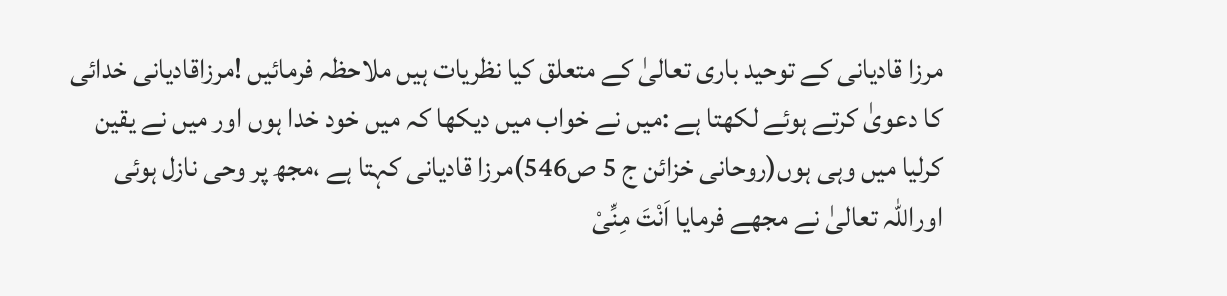مرزا قادیانی کے توحید باری تعالیٰ کے متعلق کیا نظریات ہیں ملاحظہ فرمائیں !مرزاقادیانی خدائی کا دعویٰ کرتے ہوئے لکھتا ہے :میں نے خواب میں دیکھا کہ میں خود خدا ہوں اور میں نے یقین کرلیا میں وہی ہوں(روحانی خزائن ج 5 ص546)مرزا قادیانی کہتا ہے ،مجھ پر وحی نازل ہوئی اوراللہ تعالیٰ نے مجھے فرمایا اَنْتَ مِنِّیْ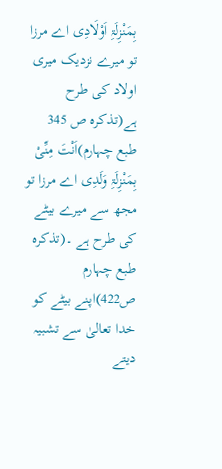بِمَنْزِلَۃِ اَوْلَادِی اے مرزا تو میرے نزدیک میری اولاد کی طرح ہے(تذکرہ ص 345 طبع چہارم)اَنْتَ مِنِّیْ بِمَنْزِلَۃِ وَلَدِی اے مرزا تو مجھ سے میرے بیٹے کی طرح ہے ۔(تذکرہ طبع چہارم ص422)اپنے بیٹے کو خدا تعالیٰ سے تشبیہ دیتے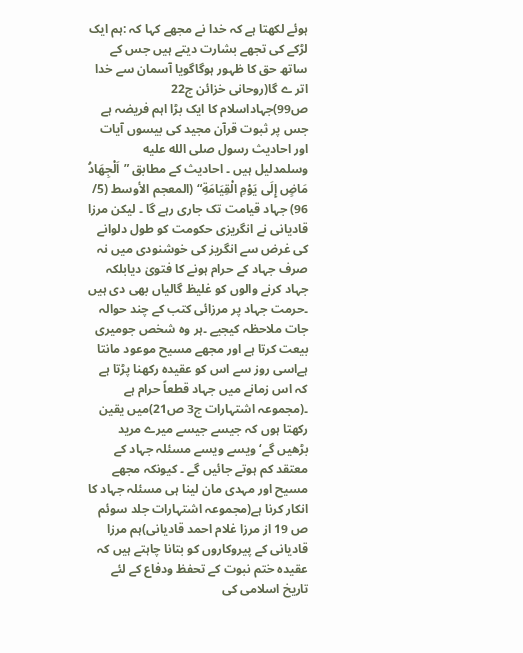ہوئے لکھتا ہے کہ خدا نے مجھے کہا کہ :ہم ایک لڑکے کی تجھے بشارت دیتے ہیں جس کے ساتھ حق کا ظہور ہوگاگویا آسمان سے خدا اتر ے گا(روحانی خزائن ج22 ص99)جہاداسلام کا ایک بڑا اہم فریضہ ہے جس پر ثبوت قرآن مجید کی بیسوں آیات اور احادیث رسول صلى الله عليه وسلمدلیل ہیں ۔ احادیث کے مطابق ”اَلْجِهَادُ مَاضٍ إِلَى يَوْمِ الْقِيَامَةِ“ (المعجم الأوسط (5/ 96) جہاد قیامت تک جاری رہے گا ۔ لیکن مرزا قادیانی نے انگریزی حکومت کو طول دلوانے کی غرض سے انگریز کی خوشنودی میں نہ صرف جہاد کے حرام ہونے کا فتویٰ دیابلکہ جہاد کرنے والوں کو غلیظ گالیاں بھی دی ہیں ۔حرمت جہاد پر مرزائی کتب کے چند حوالہ جات ملاحظہ کیجیے ۔ہر وہ شخص جومیری بیعت کرتا ہے اور مجھے مسیح موعود مانتا ہےاسی روز سے اس کو عقیدہ رکھنا پڑتا ہے کہ اس زمانے میں جہاد قطعاً حرام ہے ۔(مجموعہ اشتہارات ج3 ص21)میں یقین رکھتا ہوں کہ جیسے جیسے میرے مرید بڑھیں گے‘ ویسے ویسے مسئلہ جہاد کے معتقد کم ہوتے جائیں گے ۔ کیونکہ مجھے مسیح اور مہدی مان لینا ہی مسئلہ جہاد کا انکار کرنا ہے(مجموعہ اشتہارات جلد سوئم ص 19 از مرزا غلام احمد قادیانی)ہم مرزا قادیانی کے پیروکاروں کو بتانا چاہتے ہیں کہ عقیده ختم نبوت کے تحفظ ودفاع کے لئے تاریخ اسلامی کی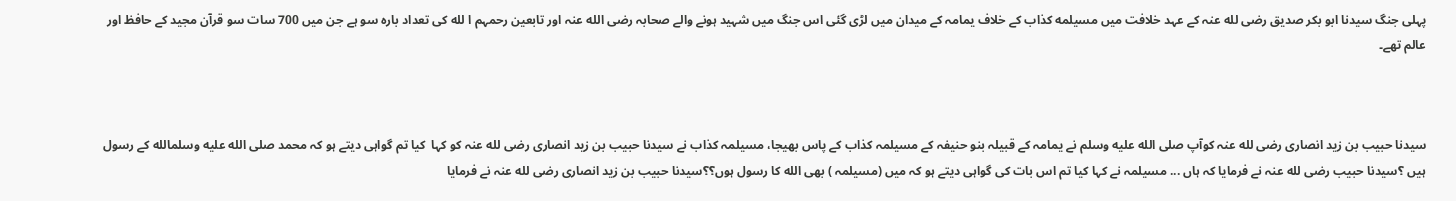پہلی جنگ سیدنا ابو بکر صدیق رضی لله عنہ کے عہد خلافت میں مسيلمه کذاب کے خلاف یمامہ کے میدان میں لڑی گئی اس جنگ میں شہید ہونے والے صحابہ رضی الله عنہ اور تابعین رحمہم ا لله کی تعداد باره سو ہے جن میں 700 سات سو قرآن مجید کے حافظ اور عالم تھے۔



سیدنا حبیب بن زید انصاری رضی لله عنہ کوآپ صلى الله عليه وسلم نے یمامہ کے قبیلہ بنو حنیفہ کے مسیلمہ کذاب کے پاس بھیجا، مسیلمہ کذاب نے سیدنا حبیب بن زید انصاری رضی لله عنہ کو کہا  کیا تم گواہی دیتے ہو کہ محمد صلى الله عليه وسلمالله کے رسول ہیں ؟سیدنا حبیب رضی لله عنہ نے فرمایا کہ ہاں ... مسیلمہ نے کہا کیا تم اس بات کی گواہی دیتے ہو کہ میں (مسیلمہ ) بھی الله کا رسول ہوں؟؟سیدنا حبیب بن زید انصاری رضی لله عنہ نے فرمایا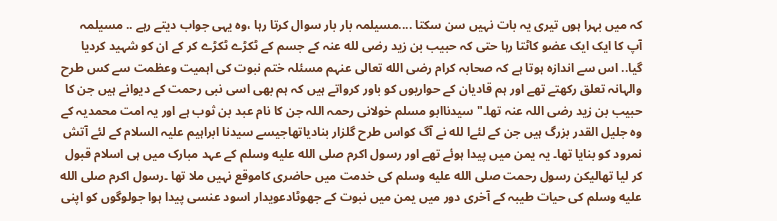کہ میں بہرا ہوں تیری یہ بات نہیں سن سکتا ....مسیلمہ بار بار سوال کرتا رہا ،وه یہی جواب دیتے رہے .. مسیلمہ  آپ کا ایک ایک عضو کاٹتا رہا حتی کہ حبیب بن زید رضی لله عنہ کے جسم کے ٹکڑے ٹکڑے کر کے ان کو شہید کردیا گیا.. اس سے اندازه ہوتا ہے کہ صحابہ کرام رضی الله تعالی عنہم مسئلہ ختم نبوت کی اہمیت وعظمت سے کس طرح والہانہ تعلق رکھتے تھے اور ہم قادیان کے حواریوں کو باور کرواتے ہیں کہ ہم بھی اسی نبی رحمت کے دیوانے ہیں جن کا حبیب بن زید رضی اللہ عنہ تھا۔"سیدناابو مسلم خولانی رحمہ اللہ جن کا نام عبد بن ثوب ہے اور یہ امت محمدیہ کے وه جلیل القدر بزرگ ہیں جن کے لئےا لله نے آگ کواس طرح گلزار بنادیاتھاجیسے سيدنا ابراہیم علیہ السلام کے لئے آتش نمرود کو بنایا تھا۔ یہ یمن میں پیدا ہوئے تھے اور رسول اکرم صلى الله عليه وسلم کے عہد مبارک میں ہی اسلام قبول کر لیا تھالیکن رسول رحمت صلى الله عليه وسلم کی خدمت میں حاضری کاموقع نہیں ملا تھا ۔رسول اکرم صلى الله عليه وسلم کی حیات طیبہ کے آخری دور میں یمن میں نبوت کے جھوٹادعویدار اسود عنسی پیدا ہوا جولوگوں کو اپنی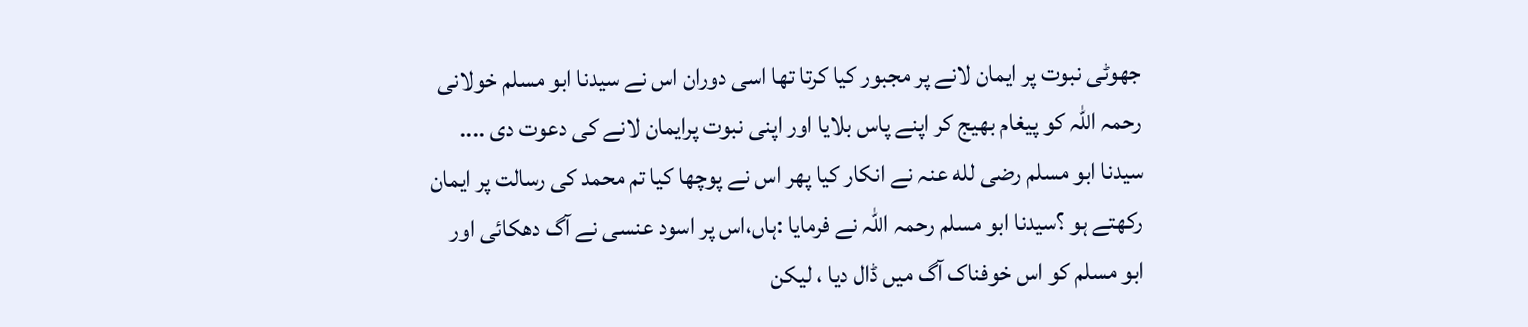جھوٹی نبوت پر ایمان لانے پر مجبور کیا کرتا تھا اسی دوران اس نے سیدنا ابو مسلم خولانی رحمہ اللہ کو پیغام بھیج کر اپنے پاس بلایا اور اپنی نبوت پرایمان لانے کی دعوت دی .... سیدنا ابو مسلم رضی لله عنہ نے انکار کیا پھر اس نے پوچھا کیا تم محمد کی رسالت پر ایمان رکھتے ہو ؟سیدنا ابو مسلم رحمہ اللہ نے فرمایا :ہاں،اس پر اسود عنسی نے آگ دھکائی اور ابو مسلم کو اس خوفناک آگ میں ڈال دیا ، لیکن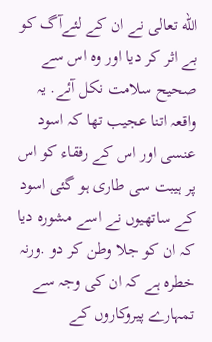الله تعالی نے ان کے لئےآگ کو بے اثر کر دیا اور وه اس سے صحیح سلامت نکل آئے. یہ واقعہ اتنا عجیب تھا کہ اسود عنسی اور اس کے رفقاء کو اس پر ہیبت سی طاری ہو گئی اسود کے ساتھیوں نے اسے مشوره دیا کہ ان کو جلا وطن کر دو .ورنہ خطره ہے کہ ان کی وجہ سے تمہارے پیروکاروں کے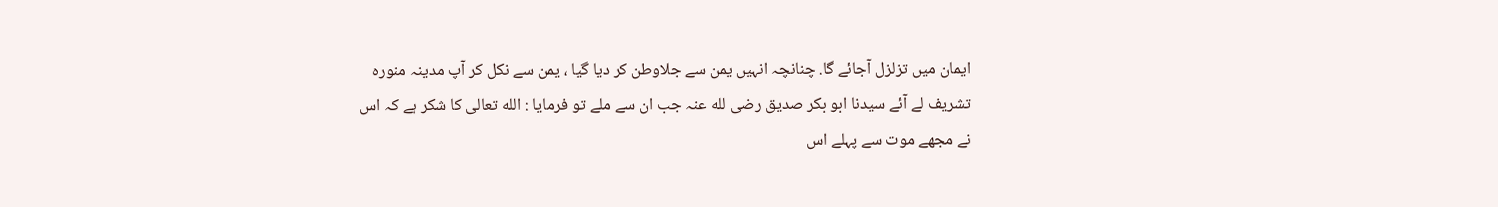ایمان میں تزلزل آجائے گا. چنانچہ انہیں یمن سے جلاوطن کر دیا گیا ، یمن سے نکل کر آپ مدینہ منوره تشریف لے آئے سیدنا ابو بکر صدیق رضی لله عنہ جب ان سے ملے تو فرمایا : الله تعالی کا شکر ہے کہ اس نے مجھے موت سے پہلے اس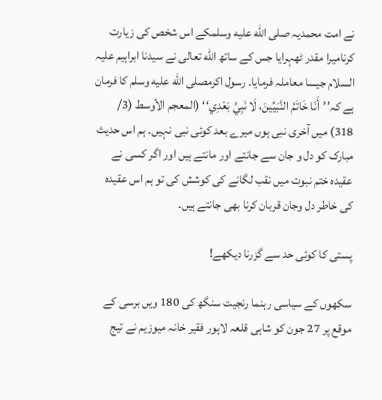نے امت محمدیہ صلى الله عليه وسلمکے اس شخص کی زیارت کرنامیرا مقدر ٹھہرایا جس کے ساتھ الله تعالی نے سیدنا ابراہیم علیہ السلام جیسا معاملہ فرمایا۔ رسول اکرمصلى الله عليه وسلم کا فرمان ہے کہ’’أَنَا خَاتَمُ النَّبَيِّينَ، لَا نَبِيَّ بَعْدِي‘‘ (المعجم الأوسط (3/ 318) میں آخری نبی ہوں میرے بعد کوئی نبی نہیں۔ ہم اس حدیث مبارک کو دل و جان سے جانتے اور مانتے ہیں اور اگر کسی نے عقیدہ ختم نبوت میں نقب لگانے کی کوشش کی تو ہم اس عقیدہ کی خاطر دل وجان قربان کرنا بھی جانتے ہیں۔

پستی کا کوئی حد سے گزرنا دیکھے!

سکھوں کے سیاسی رہنما رنجیت سنگھ کی 180 ویں برسی کے موقع پر 27 جون کو شاہی قلعہ لاہور فقیر خانہ میوزیم نے تیج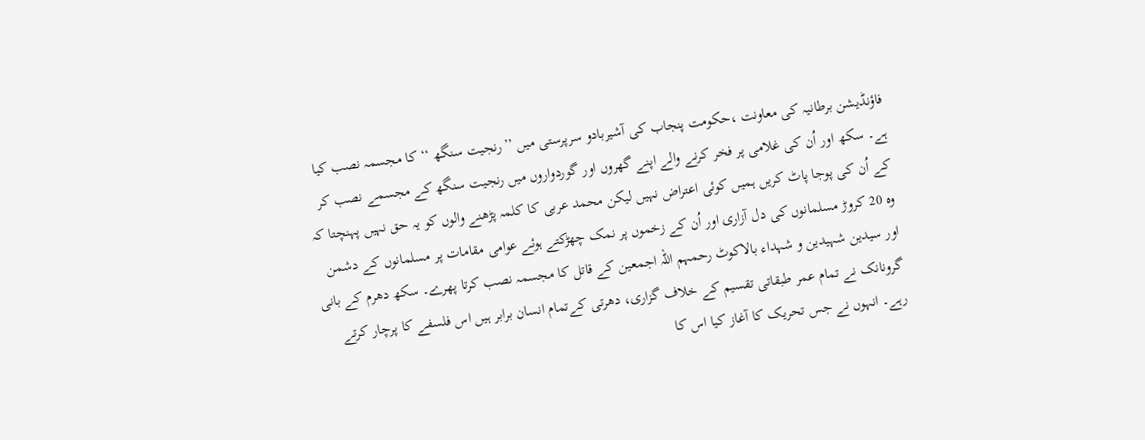فاؤنڈیشن برطانیہ کی معاونت ،حکومت پنجاب کی آشیربادو سرپرستی میں ’’رنجیت سنگھ ‘‘ کا مجسمہ نصب کیا ہے۔ سکھ اور اُن کی غلامی پر فخر کرنے والے اپنے گھروں اور گوردواروں میں رنجیت سنگھ کے مجسمے نصب کر کے اُن کی پوجا پاٹ کریں ہمیں کوئی اعتراض نہیں لیکن محمد عربی کا کلمہ پڑھنے والوں کو یہ حق نہیں پہنچتا کہ وہ 20 کروڑ مسلمانوں کی دل آزاری اور اُن کے زخموں پر نمک چھڑکتے ہوئے عوامی مقامات پر مسلمانوں کے دشمن اور سیدین شہیدین و شہداء بالاکوٹ رحمہم اللہ اجمعین کے قاتل کا مجسمہ نصب کرتا پھرے۔ سکھ دھرم کے بانی گرونانک نے تمام عمر طبقاتی تقسیم کے خلاف گزاری، دھرتی کےتمام انسان برابر ہیں اس فلسفے کا پرچار کرتے رہے۔ انہوں نے جس تحریک کا آغاز کیا اس کا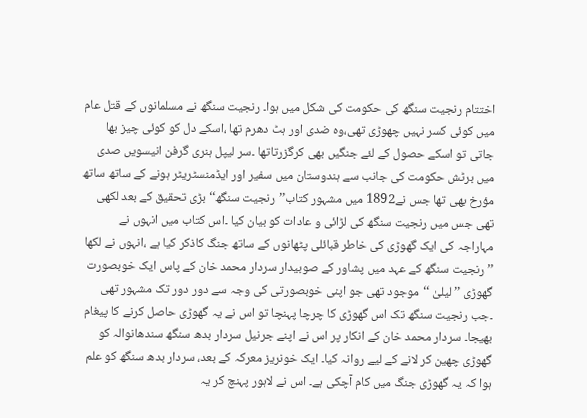اختتام رنجیت سنگھ کی حکومت کی شکل میں ہوا۔ رنجیت سنگھ نے مسلمانوں کے قتل عام میں کوئی کسر نہیں چھوڑی تھی،وہ ضدی اور ہٹ دھرم تھا ،اسکے دل کو کوئی چیز بھا جاتی تو اسکے حصول کے لئے جنگیں بھی کرگزرتاتھا ۔سر لیپل ہنری گرفن انیسویں صدی میں برٹش حکومت کی جانب سے ہندوستان میں سفیر اور ایڈمنسٹریٹر ہونے کے ساتھ ساتھ مؤرخ بھی تھا جس نے1892 میں مشہور کتاب’’رنجیت سنگھ‘‘ بڑی تحقیق کے بعد لکھی تھی جس میں رنجیت سنگھ کی لڑائی و عادات کو بیان کیا ۔اس کتاب میں انہوں نے مہاراجہ کی ایک گھوڑی کی خاطر قبائلی پٹھانوں کے ساتھ جنگ کاذکر کیا ہے ،انہوں نے لکھا ’’ رنجیت سنگھ کے عہد میں پشاور کے صوبیدار سردار محمد خان کے پاس ایک خوبصورت گھوڑی ’’لیلیٰ ‘‘موجود تھی جو اپنی خوبصورتی کی وجہ سے دور دور تک مشہور تھی ۔جب رنجیت سنگھ تک اس گھوڑی کا چرچا پہنچا تو اس نے یہ گھوڑی حاصل کرنے کا پیغام بھیجا۔ سردار محمد خان کے انکار پر اس نے اپنے جرنیل سردار بدھ سنگھ سندھانوالہ کو گھوڑی چھین کر لانے کے لیے روانہ کیا۔ ایک خونریز معرکہ کے بعد، سردار بدھ سنگھ کو علم ہوا کہ یہ گھوڑی جنگ میں کام آچکی ہے۔ اس نے لاہور پہنچ کر یہ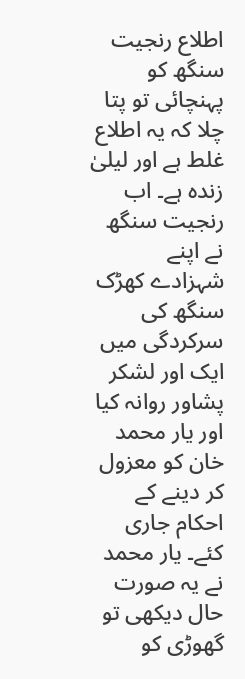اطلاع رنجیت سنگھ کو پہنچائی تو پتا چلا کہ یہ اطلاع غلط ہے اور لیلیٰ زندہ ہے۔ اب رنجیت سنگھ نے اپنے شہزادے کھڑک سنگھ کی سرکردگی میں ایک اور لشکر پشاور روانہ کیا اور یار محمد خان کو معزول کر دینے کے احکام جاری کئے۔ یار محمد نے یہ صورت حال دیکھی تو گھوڑی کو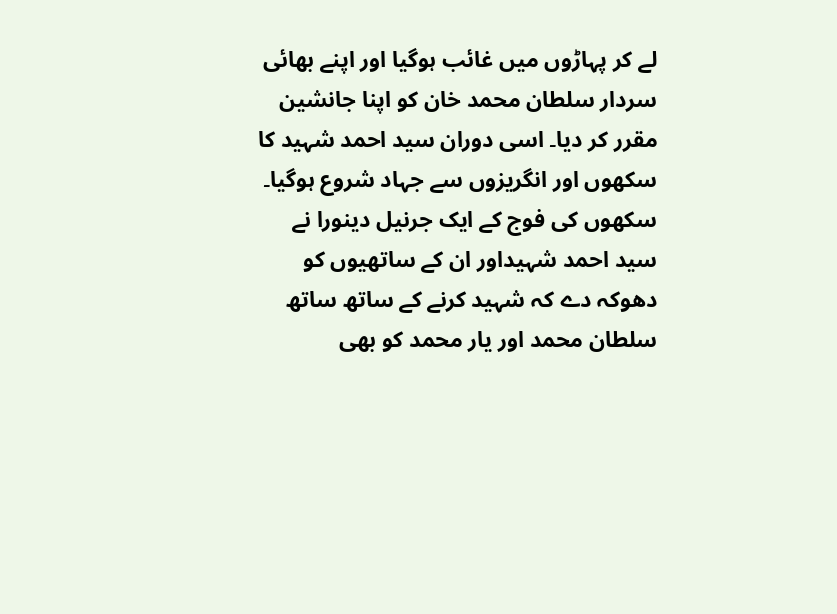لے کر پہاڑوں میں غائب ہوگیا اور اپنے بھائی سردار سلطان محمد خان کو اپنا جانشین مقرر کر دیا۔ اسی دوران سید احمد شہید کا سکھوں اور انگریزوں سے جہاد شروع ہوگیا۔ سکھوں کی فوج کے ایک جرنیل دینورا نے سید احمد شہیداور ان کے ساتھیوں کو دھوکہ دے کہ شہید کرنے کے ساتھ ساتھ سلطان محمد اور یار محمد کو بھی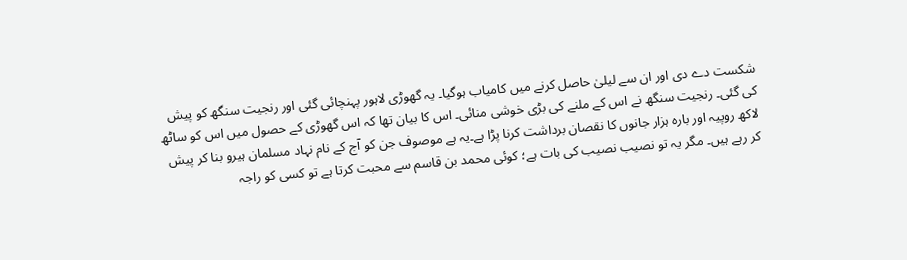شکست دے دی اور ان سے لیلیٰ حاصل کرنے میں کامیاب ہوگیا۔ یہ گھوڑی لاہور پہنچائی گئی اور رنجیت سنگھ کو پیش کی گئی۔ رنجیت سنگھ نے اس کے ملنے کی بڑی خوشی منائی۔ اس کا بیان تھا کہ اس گھوڑی کے حصول میں اس کو ساٹھ لاکھ روپیہ اور بارہ ہزار جانوں کا نقصان برداشت کرنا پڑا ہے۔یہ ہے موصوف جن کو آج کے نام نہاد مسلمان ہیرو بنا کر پیش کر رہے ہیں۔ مگر یہ تو نصیب نصیب کی بات ہے؛ کوئی محمد بن قاسم سے محبت کرتا ہے تو کسی کو راجہ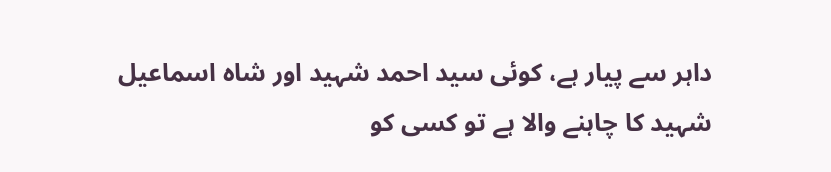داہر سے پیار ہے، کوئی سید احمد شہید اور شاہ اسماعیل شہید کا چاہنے والا ہے تو کسی کو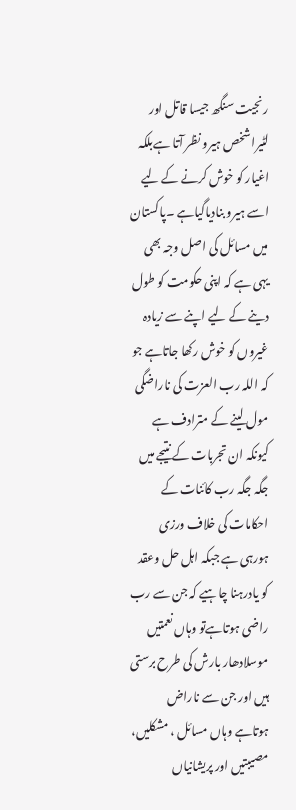رنجیت سنگھ جیسا قاتل اور لٹیرا شخص ہیرو نظر آتا ہےبلکہ اغیار کو خوش کرنے کے لیے اسے ہیرو بنادیاگیاہے ۔پاکستان میں مسائل کی اصل وجہ بھی یہی ہے کہ اپنی حکومت کو طول دینے کے لیے اپنے سے زیادہ غیروں کو خوش رکھا جاتاہے جو کہ اللہ رب العزت کی ناراضگی مول لینے کے مترادف ہے کیونکہ ان تجربات کے نتیجے میں جگہ جگہ رب کائنات کے احکامات کی خلاف ورزی ہورہی ہے جبکہ اہل حل وعقد کو یادرہنا چاہیے کہ جن سے رب راضی ہوتاہےتو وہاں نعمتیں موسلادھار بارش کی طرح برستی ہیں اور جن سے ناراض ہوتاہے وہاں مسائل ، مشکلیں، مصیبتیں اور پریشانیاں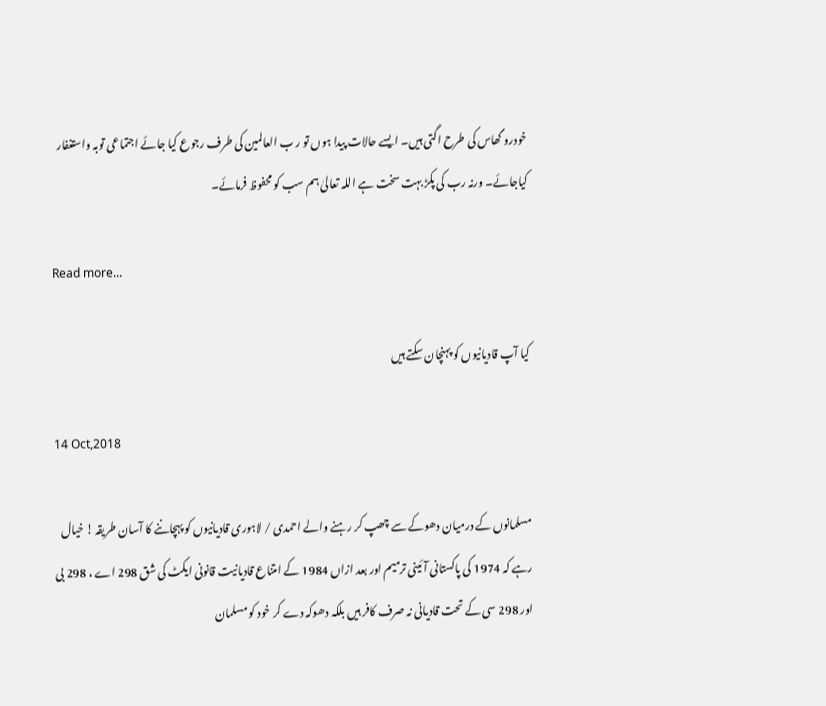خودرو گھاس کی طرح اگتی ہیں۔ ایسے حالات پیدا ہوں تو ر ب العالمین کی طرف رجوع کیا جائے اجتماعی توبہ واستغفار کیاجائے۔ ورنہ رب کی پکڑ بہت سخت ہے اللہ تعالیٰ ہم سب کو محفوظ فرمائے۔

Read more...

کیا آپ قادیانیوں کو پہنچان سکتے ہیں

14 Oct,2018

مسلمانوں کے درمیان دھوکے سے چھپ کر رہنے والے احمدی / لاہوری قادیانیوں کو پہچاننے کا آسان طریقہ ! خیال رہے کہ 1974 کی پاکستانی آئینی ترمیم اور بعد ازاں 1984 کے امتناع قادیانیت قانونی ایکٹ کی شق 298 اے ، 298 بی اور 298 سی کے تحت قادیانی نہ صرف کافر ہیں بلکہ دھوکہ دے کر خود کو مسلمان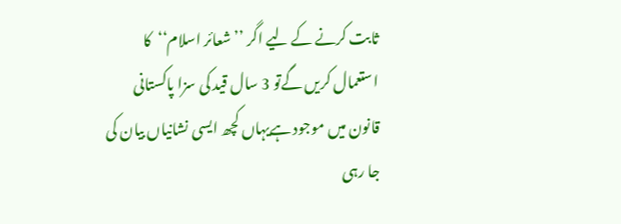ثابت کرنے کے لیے اگر ’’شعائر اسلام‘‘کا استعمال کریں گےتو 3 سال قید کی سزا پاکستانی قانون میں موجود ہےیہاں کچھ ایسی نشانیاں بیان کی جا رہی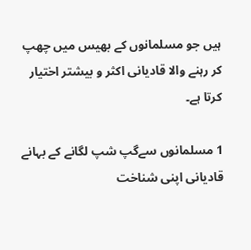ہیں جو مسلمانوں کے بھیس میں چھپ کر رہنے والا قادیانی اکثر و بیشتر اختیار کرتا ہے۔

1 مسلمانوں سےگپ شپ لگانے کے بہانے قادیانی اپنی شناخت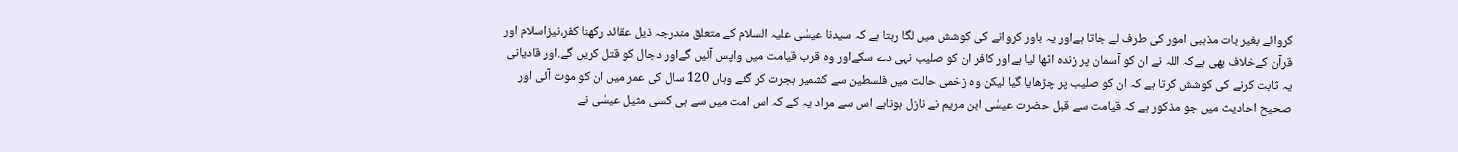کروائے بغیر بات مذہبی امور کی طرف لے جاتا ہےاور یہ باور کروانے کی کوشش میں لگا رہتا ہے کہ سیدنا عیسٰی علیہ السلام کے متعلق مندرجہ ذیل عقائد رکھنا کفر،نیزاسلام اور قرآن کےخلاف بھی ہےکہ اللہ نے ان کو آسمان پر زندہ اٹھا لیا ہےاور کافر ان کو صلیب نہی دے سکےاور وہ قرب قیامت میں واپس آئیں گےاور دجال کو قتل کریں گے.اور قادیانی یہ ثابت کرنے کی کوشش کرتا ہے کہ ان کو صلیب پر چڑھایا گیا لیکن وہ زخمی حالت میں فلسطین سے کشمیر ہجرت کر گئے وہاں 120 سال کی عمر میں ان کو موت آئی اور صحیح احادیث میں جو مذکور ہے کہ قیامت سے قبل حضرت عیسٰی ابن مریم نے نازل ہوناہے اس سے مراد یہ کے کہ اس امت میں سے ہی کسی مثیل عیسٰی نے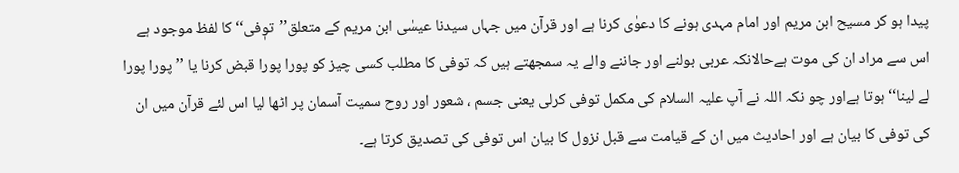پیدا ہو کر مسیح ابن مریم اور امام مہدی ہونے کا دعوٰی کرنا ہے اور قرآن میں جہاں سیدنا عیسٰی ابن مریم کے متعلق’’توٖفی‘‘ کا لفظ موجود ہے اس سے مراد ان کی موت ہےحالانکہ عربی بولنے اور جاننے والے یہ سمجھتے ہیں کہ توفی کا مطلب کسی چیز کو پورا پورا قبض کرنا یا ’’پورا پورا لے لینا‘‘ ہوتا ہےاور چو نکہ اللہ نے آپ علیہ السلام کی مکمل توفی کرلی یعنی جسم ، شعور اور روح سمیت آسمان پر اٹھا لیا اس لئے قرآن میں ان کی توفی کا بیان ہے اور احادیث میں ان کے قیامت سے قبل نزول کا بیان اس توفی کی تصدیق کرتا ہے۔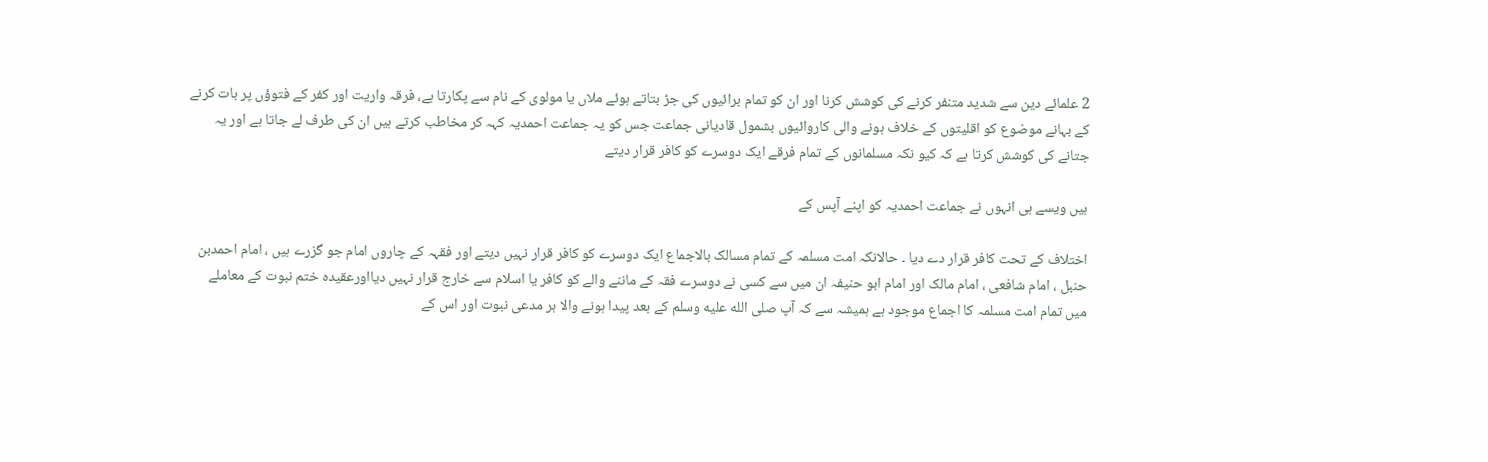2 علمائے دین سے شدید متنفر کرنے کی کوشش کرنا اور ان کو تمام برائیوں کی جڑ بتاتے ہوئے ملاں یا مولوی کے نام سے پکارتا ہے، فرقہ واریت اور کفر کے فتوؤں پر بات کرنے کے بہانے موضوع کو اقلیتوں کے خلاف ہونے والی کاروائیوں بشمول قادیانی جماعت جس کو یہ جماعت احمدیہ کہہ کر مخاطب کرتے ہیں ان کی طرف لے جاتا ہے اور یہ جتانے کی کوشش کرتا ہے کہ کیو نکہ مسلمانوں کے تمام فرقے ایک دوسرے کو کافر قرار دیتے

ہیں ویسے ہی انہوں نے جماعت احمدیہ کو اپنے آپس کے

اختلاف کے تحت کافر قرار دے دیا ۔ حالانکہ امت مسلمہ کے تمام مسالک بالاجماع ایک دوسرے کو کافر قرار نہیں دیتے اور فقہہ کے چاروں امام جو گزرے ہیں ، امام احمدبن حنبل ، امام شافعی ، امام مالک اور امام ابو حنیفہ ان میں سے کسی نے دوسرے فقہ کے ماننے والے کو کافر یا اسلام سے خارج قرار نہیں دیااورعقیدہ ختم نبوت کے معاملے میں تمام امت مسلمہ کا اجماع موجود ہے ہمیشہ سے کہ آپ صلى الله عليه وسلم کے بعد پیدا ہونے والا ہر مدعی نبوت اور اس کے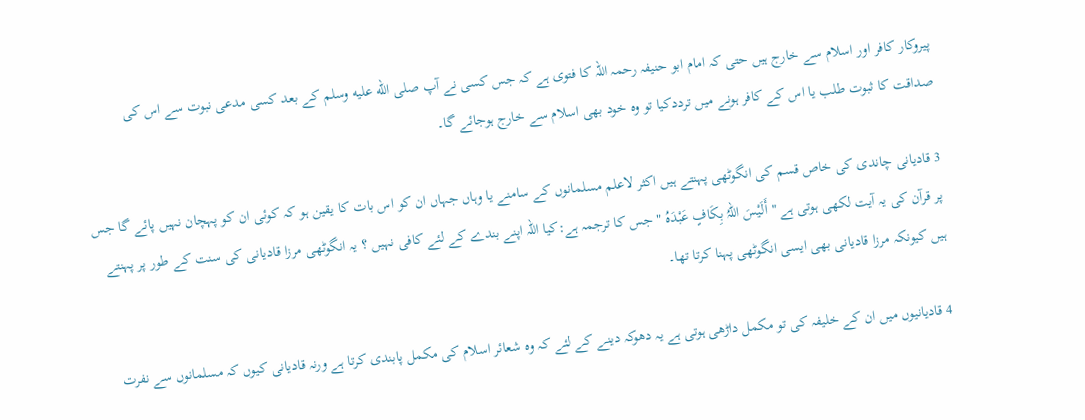پیروکار کافر اور اسلام سے خارج ہیں حتی کہ امام ابو حنیفہ رحمہ اللہ کا فتوی ہے کہ جس کسی نے آپ صلى الله عليه وسلم کے بعد کسی مدعی نبوت سے اس کی صداقت کا ثبوت طلب یا اس کے کافر ہونے میں ترددکیا تو وہ خود بھی اسلام سے خارج ہوجائے گا۔

3 قادیانی چاندی کی خاص قسم کی انگوٹھی پہنتے ہیں اکثر لاعلم مسلمانوں کے سامنے یا وہاں جہاں ان کو اس بات کا یقین ہو کہ کوئی ان کو پہچان نہیں پائے گا جس پر قرآن کی یہ آیت لکھی ہوتی ہے " أَلَيْسَ اللہُ بِکَافٍ عَبْدَهُ " جس کا ترجمہ ہے:کیا اللہ اپنے بندے کے لئے کافی نہیں ؟ یہ انگوٹھی مرزا قادیانی کی سنت کے طور پر پہنتے ہیں کیونکہ مرزا قادیانی بھی ایسی انگوٹھی پہنا کرتا تھا۔

4 قادیانیوں میں ان کے خلیفہ کی تو مکمل داڑھی ہوتی ہے یہ دھوکہ دینے کے لئے کہ وہ شعائر اسلام کی مکمل پابندی کرتا ہے ورنہ قادیانی کیوں کہ مسلمانوں سے نفرت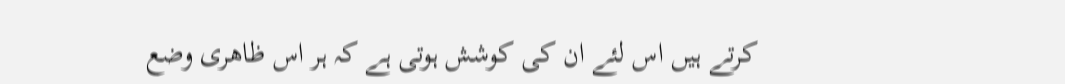کرتے ہیں اس لئے ان کی کوشش ہوتی ہے کہ ہر اس ظاھری وضع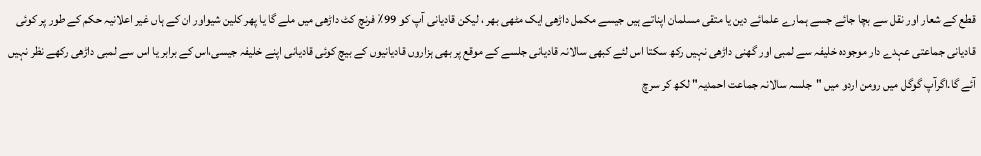قطع کے شعار اور نقل سے بچا جائے جسے ہمارے علمائے دین یا متقی مسلمان اپناتے ہیں جیسے مکمل داڑھی ایک مٹھی بھر ، لیکن قادیانی آپ کو 99٪ فرنچ کٹ داڑھی میں ملے گا یا پھر کلین شیواور ان کے ہاں غیر اعلانیہ حکم کے طور پر کوئی قادیانی جماعتی عہدے دار موجودہ خلیفہ سے لمبی اور گھنی داڑھی نہیں رکھ سکتا اس لئے کبھی سالانہ قادیانی جلسے کے موقع پر بھی ہزاروں قادیانیوں کے بیچ کوئی قادیانی اپنے خلیفہ جیسی،اس کے برابر یا اس سے لمبی داڑھی رکھے نظر نہیں آئے گا.اگرآپ گوگل میں رومن اردو میں "جلسہ سالانہ جماعت احمدیہ" لکھ کر سرچ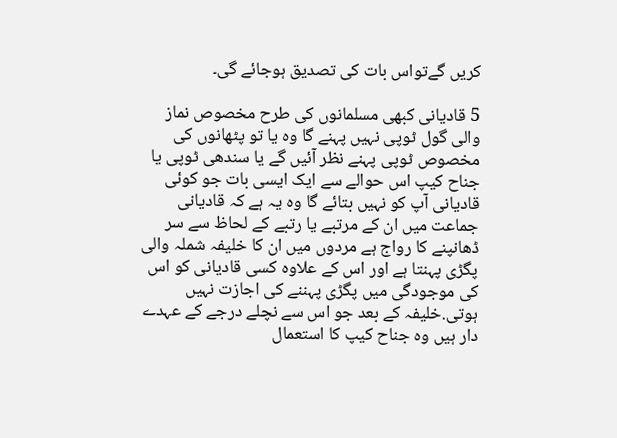کریں گےتواس بات کی تصدیق ہوجائے گی۔

5 قادیانی کبھی مسلمانوں کی طرح مخصوص نماز والی گول ٹوپی نہیں پہنے گا وہ یا تو پٹھانوں کی مخصوص ٹوپی پہنے نظر آئیں گے یا سندھی ٹوپی یا جناح کیپ اس حوالے سے ایک ایسی بات جو کوئی قادیانی آپ کو نہیں بتائے گا وہ یہ ہے کہ قادیانی جماعت میں ان کے مرتبے یا رتبے کے لحاظ سے سر ڈھانپنے کا رواج ہے مردوں میں ان کا خلیفہ شملہ والی پگڑی پہنتا ہے اور اس کے علاوہ کسی قادیانی کو اس کی موجودگی میں پگڑی پہننے کی اجازت نہیں ہوتی.خلیفہ کے بعد جو اس سے نچلے درجے کے عہدے دار ہیں وہ جناح کیپ کا استعمال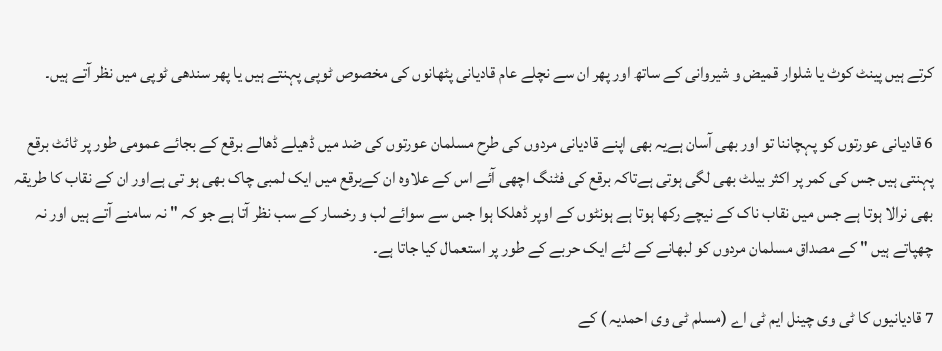کرتے ہیں پینٹ کوٹ یا شلوار قمیض و شیروانی کے ساتھ اور پھر ان سے نچلے عام قادیانی پٹھانوں کی مخصوص ٹوپی پہنتے ہیں یا پھر سندھی ٹوپی میں نظر آتے ہیں۔

6 قادیانی عورتوں کو پہچاننا تو اور بھی آسان ہےیہ بھی اپنے قادیانی مردوں کی طرح مسلمان عورتوں کی ضد میں ڈھیلے ڈھالے برقع کے بجائے عمومی طور پر ٹائٹ برقع پہنتی ہیں جس کی کمر پر اکثر بیلٹ بھی لگی ہوتی ہےتاکہ برقع کی فٹنگ اچھی آئے اس کے علاوہ ان کےبرقع میں ایک لمبی چاک بھی ہو تی ہےاور ان کے نقاب کا طریقہ بھی نرالا ہوتا ہے جس میں نقاب ناک کے نیچے رکھا ہوتا ہے ہونٹوں کے اوپر ڈھلکا ہوا جس سے سوائے لب و رخسار کے سب نظر آتا ہے جو کہ " نہ سامنے آتے ہیں اور نہ چھپاتے ہیں " کے مصداق مسلمان مردوں کو لبھانے کے لئے ایک حربے کے طور پر استعمال کیا جاتا ہے۔

7 قادیانیوں کا ٹی وی چینل ایم ٹی اے (مسلم ٹی وی احمدیہ ) کے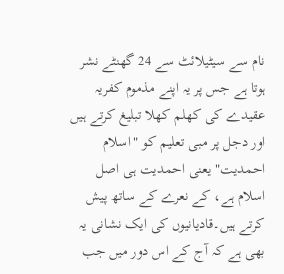نام سے سیٹیلائٹ سے 24 گھنٹے نشر ہوتا ہے جس پر یہ اپنے مذموم کفریہ عقیدے کی کھلم کھلا تبلیغ کرتے ہیں اور دجل پر مبی تعلیم کو "اسلام احمدیت" یعنی احمدیت ہی اصل اسلام ہے، کے نعرے کے ساتھ پیش کرتے ہیں۔قادیانیوں کی ایک نشانی یہ بھی ہے کہ آج کے اس دور میں جب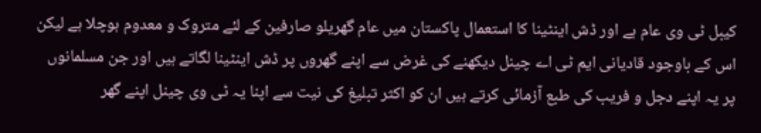کیبل ٹی وی عام ہے اور ڈش اینٹینا کا استعمال پاکستان میں عام گھریلو صارفین کے لئے متروک و معدوم ہوچلا ہے لیکن اس کے باوجود قادیانی ایم ٹی اے چینل دیکھنے کی غرض سے اپنے گھروں پر ڈش اینٹینا لگاتے ہیں اور جن مسلمانوں پر یہ اپنے دجل و فریب کی طبع آزمائی کرتے ہیں ان کو اکثر تبلیغ کی نیت سے اپنا یہ ٹی وی چینل اپنے گھر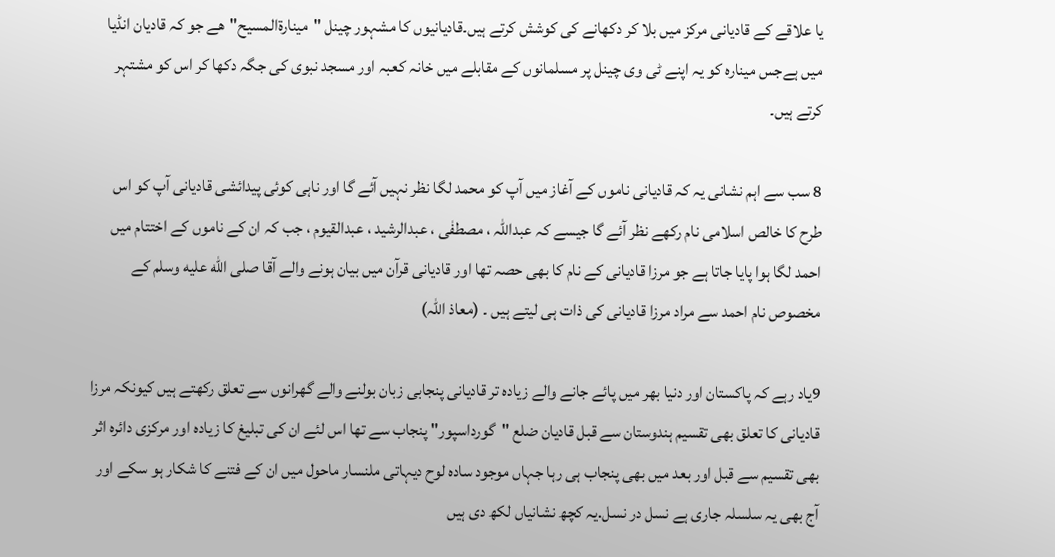یا علاقے کے قادیانی مرکز میں بلا کر دکھانے کی کوشش کرتے ہیں۔قادیانیوں کا مشہور چینل "مینارةالمسیح"هے جو کہ قادیان انڈیا میں ہےجس مینارہ کو یہ اپنے ٹی وی چینل پر مسلمانوں کے مقابلے میں خانہ کعبہ اور مسجد نبوی کی جگہ دکھا کر اس کو مشتہر کرتے ہیں۔

8 سب سے اہم نشانی یہ کہ قادیانی ناموں کے آغاز میں آپ کو محمد لگا نظر نہیں آئے گا اور ناہی کوئی پیدائشی قادیانی آپ کو اس طرح کا خالص اسلامی نام رکھے نظر آئے گا جیسے کہ عبداللہ ، مصطفٰی ، عبدالرشید ، عبدالقیوم ، جب کہ ان کے ناموں کے اختتام میں احمد لگا ہوا پایا جاتا ہے جو مرزا قادیانی کے نام کا بھی حصہ تھا اور قادیانی قرآن میں بیان ہونے والے آقا صلى الله عليه وسلم کے مخصوص نام احمد سے مراد مرزا قادیانی کی ذات ہی لیتے ہیں ۔ (معاذ اللہ)

9یاد رہے کہ پاکستان اور دنیا بھر میں پائے جانے والے زیادہ تر قادیانی پنجابی زبان بولنے والے گھرانوں سے تعلق رکھتے ہیں کیونکہ مرزا قادیانی کا تعلق بھی تقسیم ہندوستان سے قبل قادیان ضلع "گورداسپور" پنجاب سے تھا اس لئے ان کی تبلیغ کا زیادہ اور مرکزی دائرہ اثر بھی تقسیم سے قبل اور بعد میں بھی پنجاب ہی رہا جہاں موجود سادہ لوح دیہاتی ملنسار ماحول میں ان کے فتنے کا شکار ہو سکے اور آج بھی یہ سلسلہ جاری ہے نسل در نسل.یہ کچھ نشانیاں لکھ دی ہیں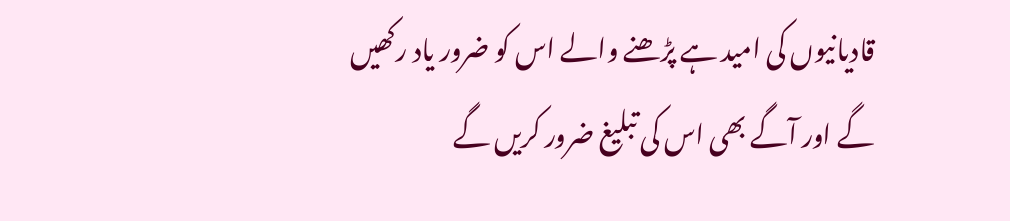قادیانیوں کی امید ہے پڑھنے والے اس کو ضرور یاد رکھیں گے اور آگے بھی اس کی تبلیغ ضرور کریں گے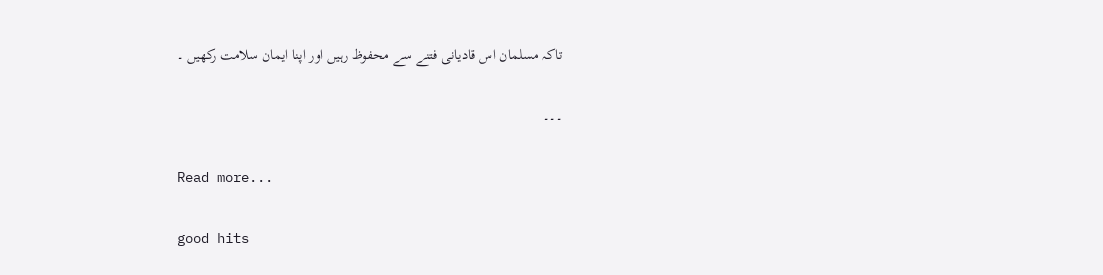تاکہ مسلمان اس قادیانی فتنے سے محفوظ رہیں اور اپنا ایمان سلامت رکھیں ۔

۔۔۔

Read more...

good hits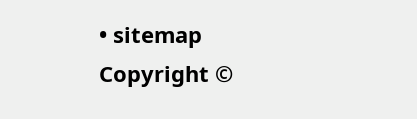• sitemap
Copyright ©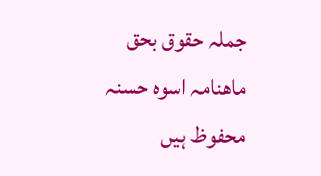جملہ حقوق بحق ماھنامہ اسوہ حسنہ محفوظ ہیں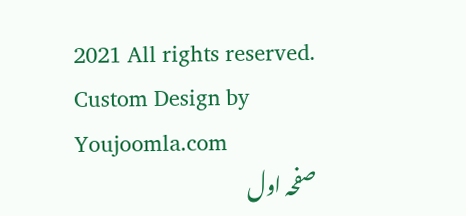2021 All rights reserved. Custom Design by Youjoomla.com
صفحہ اول